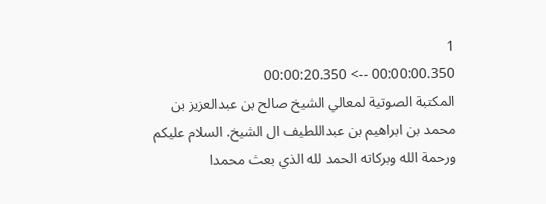1
00:00:00.350 --> 00:00:20.350
المكتبة الصوتية لمعالي الشيخ صالح بن عبدالعزيز بن محمد بن ابراهيم بن عبداللطيف ال الشيخ. السلام عليكم ورحمة الله وبركاته الحمد لله الذي بعث محمدا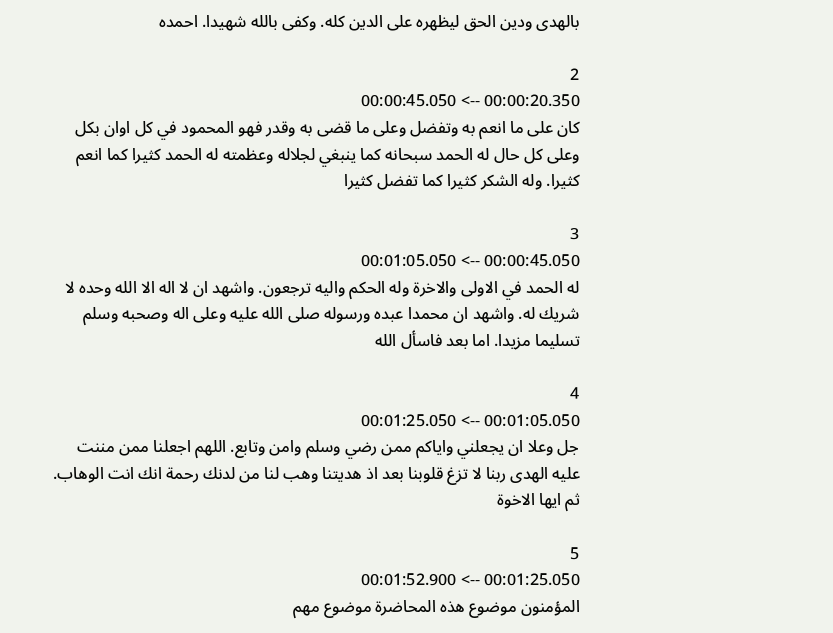بالهدى ودين الحق ليظهره على الدين كله. وكفى بالله شهيدا. احمده

2
00:00:20.350 --> 00:00:45.050
كان على ما انعم به وتفضل وعلى ما قضى به وقدر فهو المحمود في كل اوان بكل  وعلى كل حال له الحمد سبحانه كما ينبغي لجلاله وعظمته له الحمد كثيرا كما انعم كثيرا. وله الشكر كثيرا كما تفضل كثيرا

3
00:00:45.050 --> 00:01:05.050
له الحمد في الاولى والاخرة وله الحكم واليه ترجعون. واشهد ان لا اله الا الله وحده لا شريك له. واشهد ان محمدا عبده ورسوله صلى الله عليه وعلى اله وصحبه وسلم تسليما مزيدا. اما بعد فاسأل الله

4
00:01:05.050 --> 00:01:25.050
جل وعلا ان يجعلني واياكم ممن رضي وسلم وامن وتابع. اللهم اجعلنا ممن مننت عليه الهدى ربنا لا تزغ قلوبنا بعد اذ هديتنا وهب لنا من لدنك رحمة انك انت الوهاب. ثم ايها الاخوة

5
00:01:25.050 --> 00:01:52.900
المؤمنون موضوع هذه المحاضرة موضوع مهم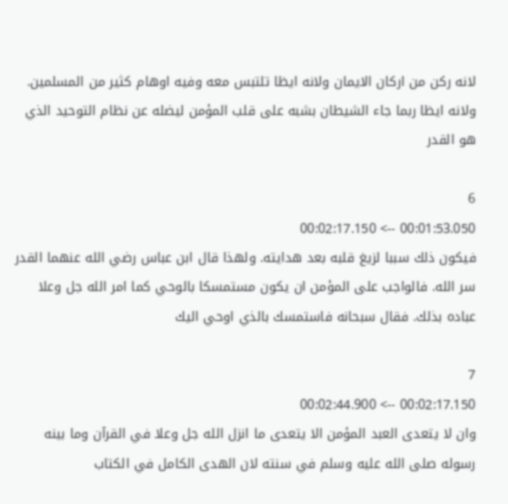لانه ركن من اركان الايمان ولانه ايظا تلتبس معه وفيه اوهام كثير من المسلمين. ولانه ايظا ربما جاء الشيطان بشبه على قلب المؤمن ليضله عن نظام التوحيد الذي هو القدر

6
00:01:53.050 --> 00:02:17.150
فيكون ذلك سببا لزيغ قلبه بعد هدايته. ولهذا قال ابن عباس رضي الله عنهما القدر سر الله. فالواجب على المؤمن ان يكون مستمسكا بالوحي كما امر الله جل وعلا عباده بذلك. فقال سبحانه فاستمسك بالذي اوحي اليك

7
00:02:17.150 --> 00:02:44.900
وان لا يتعدى العبد المؤمن الا يتعدى ما انزل الله جل وعلا في القرآن وما بينه رسوله صلى الله عليه وسلم في سنته لان الهدى الكامل في الكتاب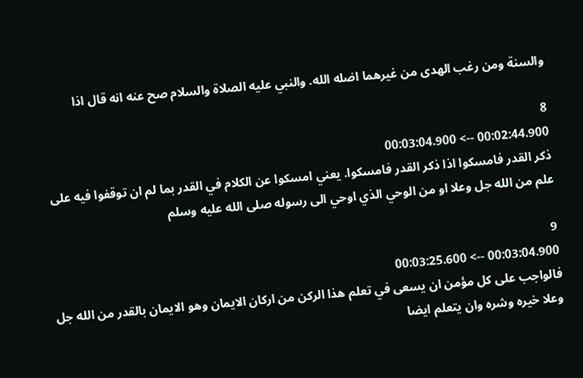والسنة ومن رغب الهدى من غيرهما اضله الله. والنبي عليه الصلاة والسلام صح عنه انه قال اذا

8
00:02:44.900 --> 00:03:04.900
ذكر القدر فامسكوا اذا ذكر القدر فامسكوا. يعني امسكوا عن الكلام في القدر بما لم ان توقفوا فيه على علم من الله جل وعلا او من الوحي الذي اوحي الى رسوله صلى الله عليه وسلم

9
00:03:04.900 --> 00:03:25.600
فالواجب على كل مؤمن ان يسعى في تعلم هذا الركن من اركان الايمان وهو الايمان بالقدر من الله جل وعلا خيره وشره وان يتعلم ايضا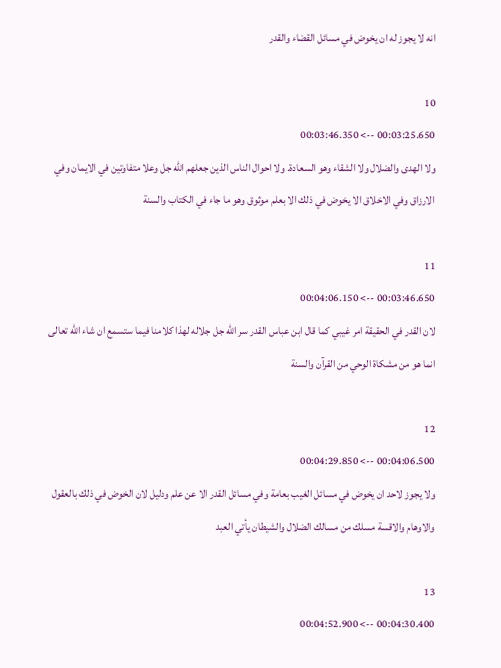انه لا يجوز له ان يخوض في مسائل القضاء والقدر

10
00:03:25.650 --> 00:03:46.350
ولا الهدى والضلال ولا الشقاء وهو السعادة. ولا احوال الناس الذين جعلهم الله جل وعلا متفاوتين في الايمان وفي الارزاق وفي الاخلاق الا يخوض في ذلك الا بعلم موثوق وهو ما جاء في الكتاب والسنة

11
00:03:46.650 --> 00:04:06.150
لان القدر في الحقيقة امر غيبي كما قال ابن عباس القدر سر الله جل جلاله لهذا كلامنا فيما ستسمع ان شاء الله تعالى انما هو من مشكاة الوحي من القرآن والسنة

12
00:04:06.500 --> 00:04:29.850
ولا يجوز لاحد ان يخوض في مسائل الغيب بعامة وفي مسائل القدر الا عن علم ودليل لان الخوض في ذلك بالعقول والاوهام والاقسة مسلك من مسالك الضلال والشيطان يأتي العبد

13
00:04:30.400 --> 00:04:52.900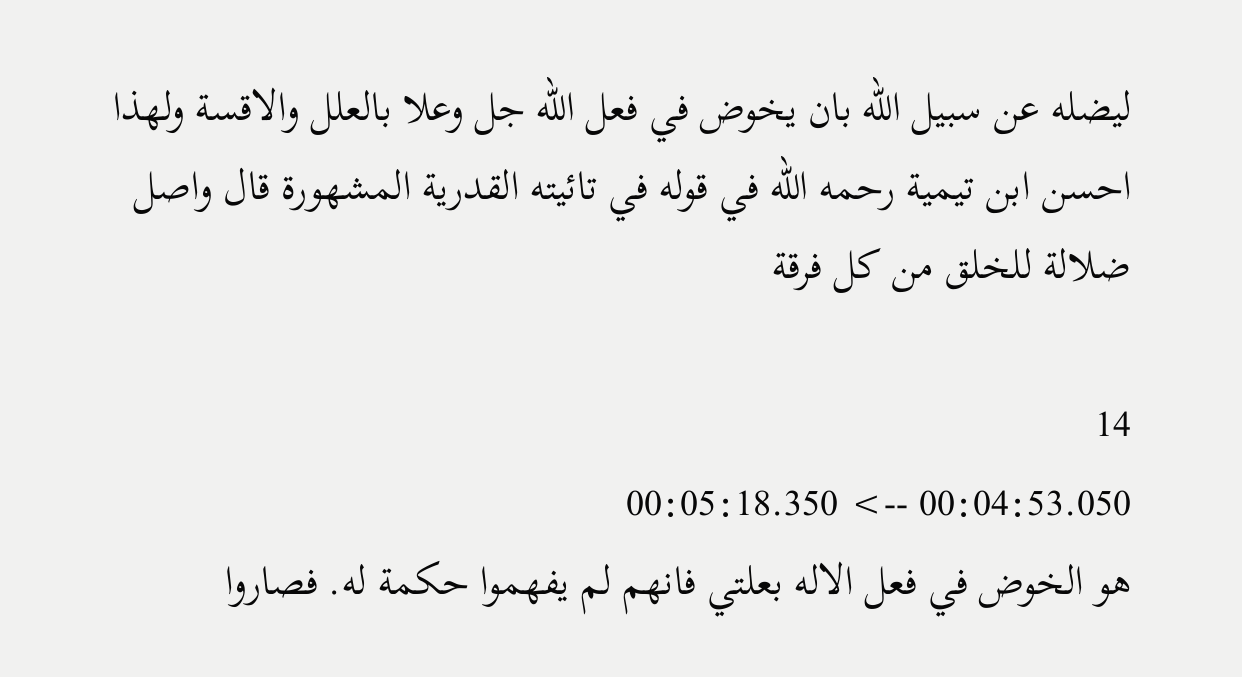ليضله عن سبيل الله بان يخوض في فعل الله جل وعلا بالعلل والاقسة ولهذا احسن ابن تيمية رحمه الله في قوله في تائيته القدرية المشهورة قال واصل ضلالة للخلق من كل فرقة

14
00:04:53.050 --> 00:05:18.350
هو الخوض في فعل الاله بعلتي فانهم لم يفهموا حكمة له. فصاروا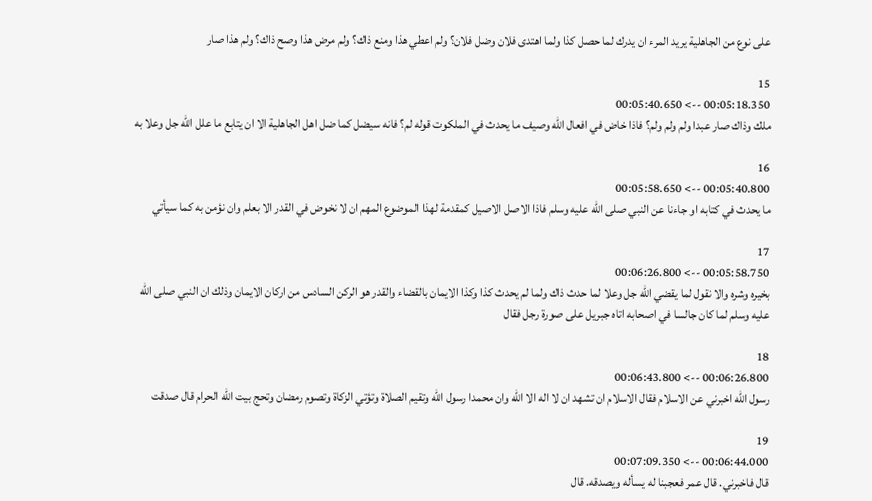على نوع من الجاهلية يريد المرء ان يدرك لما حصل كذا ولما اهتدى فلان وضل فلان؟ ولم اعطي هذا ومنع ذاك؟ ولم مرض هذا وصح ذاك؟ ولم هذا صار

15
00:05:18.350 --> 00:05:40.650
ملك وذاك صار عبدا ولم ولم ولم؟ فاذا خاض في افعال الله وصيف ما يحدث في الملكوت قوله لم؟ فانه سيضل كما ضل اهل الجاهلية الا ان يتابع ما علل الله جل وعلا به

16
00:05:40.800 --> 00:05:58.650
ما يحدث في كتابه او جاءنا عن النبي صلى الله عليه وسلم فاذا الاصل الاصيل كمقدمة لهذا الموضوع المهم ان لا نخوض في القدر الا بعلم وان نؤمن به كما سيأتي

17
00:05:58.750 --> 00:06:26.800
بخيره وشره والا نقول لما يقضي الله جل وعلا لما حدث ذاك ولما لم يحدث كذا وكذا الايمان بالقضاء والقدر هو الركن السادس من اركان الايمان وذلك ان النبي صلى الله عليه وسلم لما كان جالسا في اصحابه اتاه جبريل على صورة رجل فقال

18
00:06:26.800 --> 00:06:43.800
رسول الله اخبرني عن الاسلام فقال الاسلام ان تشهد ان لا اله الا الله وان محمدا رسول الله وتقيم الصلاة وتؤتي الزكاة وتصوم رمضان وتحج بيت الله الحرام قال صدقت

19
00:06:44.000 --> 00:07:09.350
قال فاخبرني. قال عمر فعجبنا له يسأله ويصدقه. قال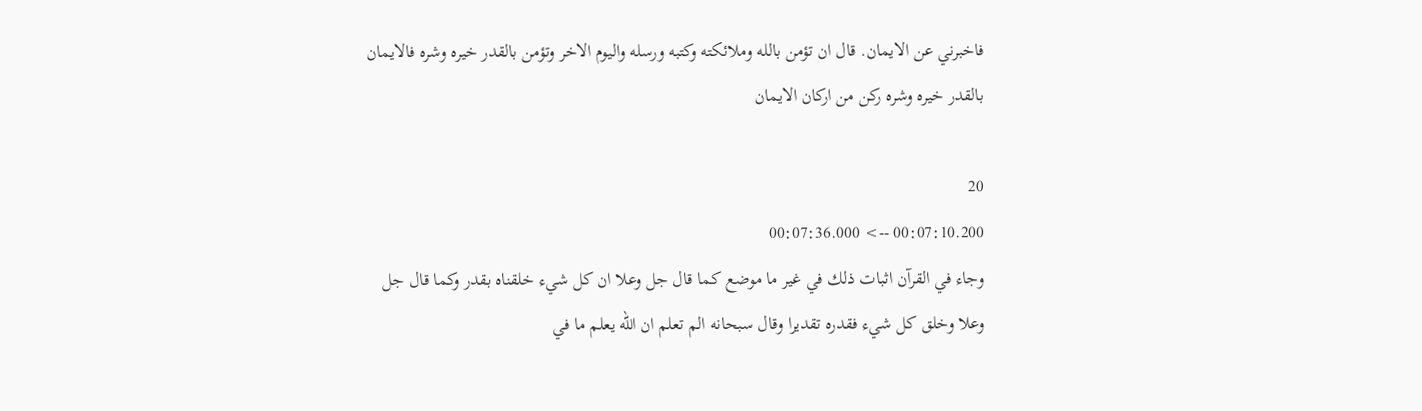فاخبرني عن الايمان. قال ان تؤمن بالله وملائكته وكتبه ورسله واليوم الاخر وتؤمن بالقدر خيره وشره فالايمان بالقدر خيره وشره ركن من اركان الايمان

20
00:07:10.200 --> 00:07:36.000
وجاء في القرآن اثبات ذلك في غير ما موضع كما قال جل وعلا ان كل شيء خلقناه بقدر وكما قال جل وعلا وخلق كل شيء فقدره تقديرا وقال سبحانه الم تعلم ان الله يعلم ما في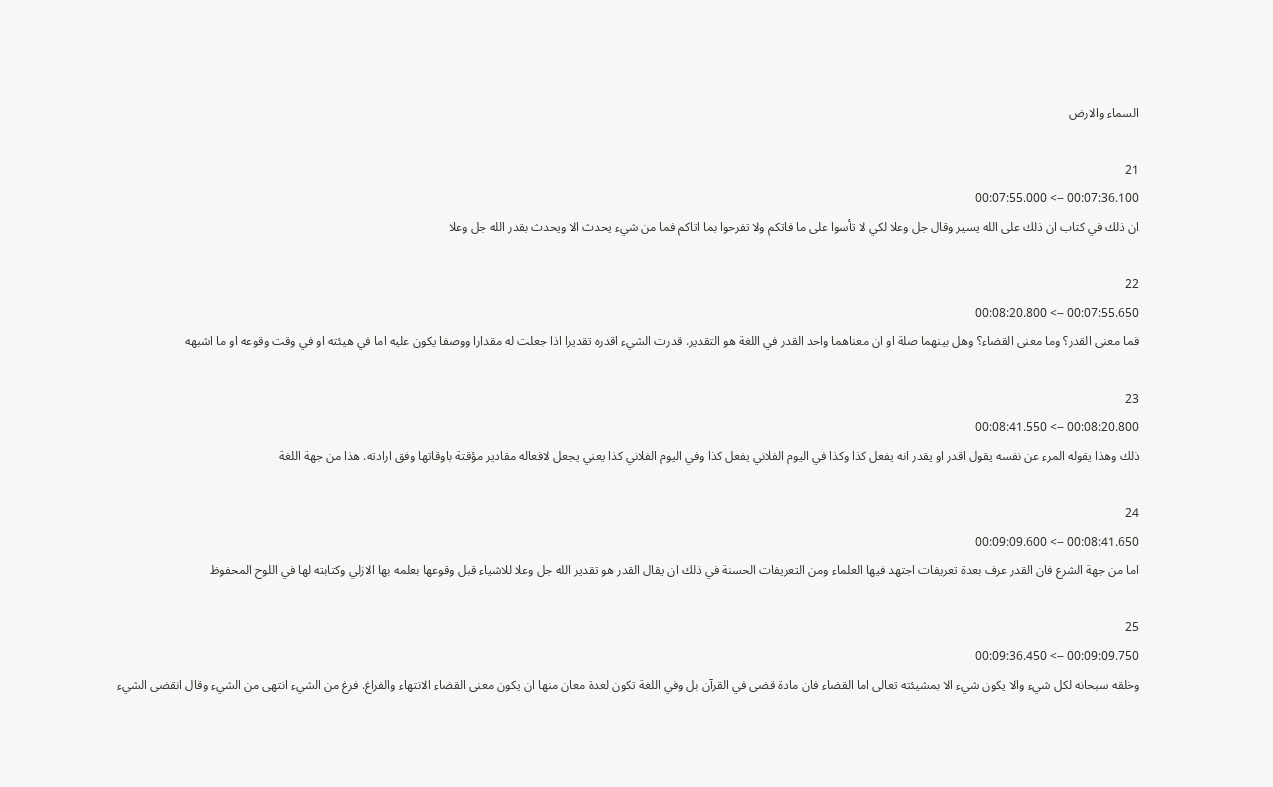السماء والارض

21
00:07:36.100 --> 00:07:55.000
ان ذلك في كتاب ان ذلك على الله يسير وقال جل وعلا لكي لا تأسوا على ما فاتكم ولا تفرحوا بما اتاكم فما من شيء يحدث الا ويحدث بقدر الله جل وعلا

22
00:07:55.650 --> 00:08:20.800
فما معنى القدر؟ وما معنى القضاء؟ وهل بينهما صلة او ان معناهما واحد القدر في اللغة هو التقدير. قدرت الشيء اقدره تقديرا اذا جعلت له مقدارا ووصفا يكون عليه اما في هيئته او في وقت وقوعه او ما اشبهه

23
00:08:20.800 --> 00:08:41.550
ذلك وهذا يقوله المرء عن نفسه يقول اقدر او يقدر انه يفعل كذا وكذا في اليوم الفلاني يفعل كذا وفي اليوم الفلاني كذا يعني يجعل لافعاله مقادير مؤقتة باوقاتها وفق ارادته. هذا من جهة اللغة

24
00:08:41.650 --> 00:09:09.600
اما من جهة الشرع فان القدر عرف بعدة تعريفات اجتهد فيها العلماء ومن التعريفات الحسنة في ذلك ان يقال القدر هو تقدير الله جل وعلا للاشياء قبل وقوعها بعلمه بها الازلي وكتابته لها في اللوح المحفوظ

25
00:09:09.750 --> 00:09:36.450
وخلقه سبحانه لكل شيء والا يكون شيء الا بمشيئته تعالى اما القضاء فان مادة قضى في القرآن بل وفي اللغة تكون لعدة معان منها ان يكون معنى القضاء الانتهاء والفراغ. فرغ من الشيء انتهى من الشيء وقال انقضى الشيء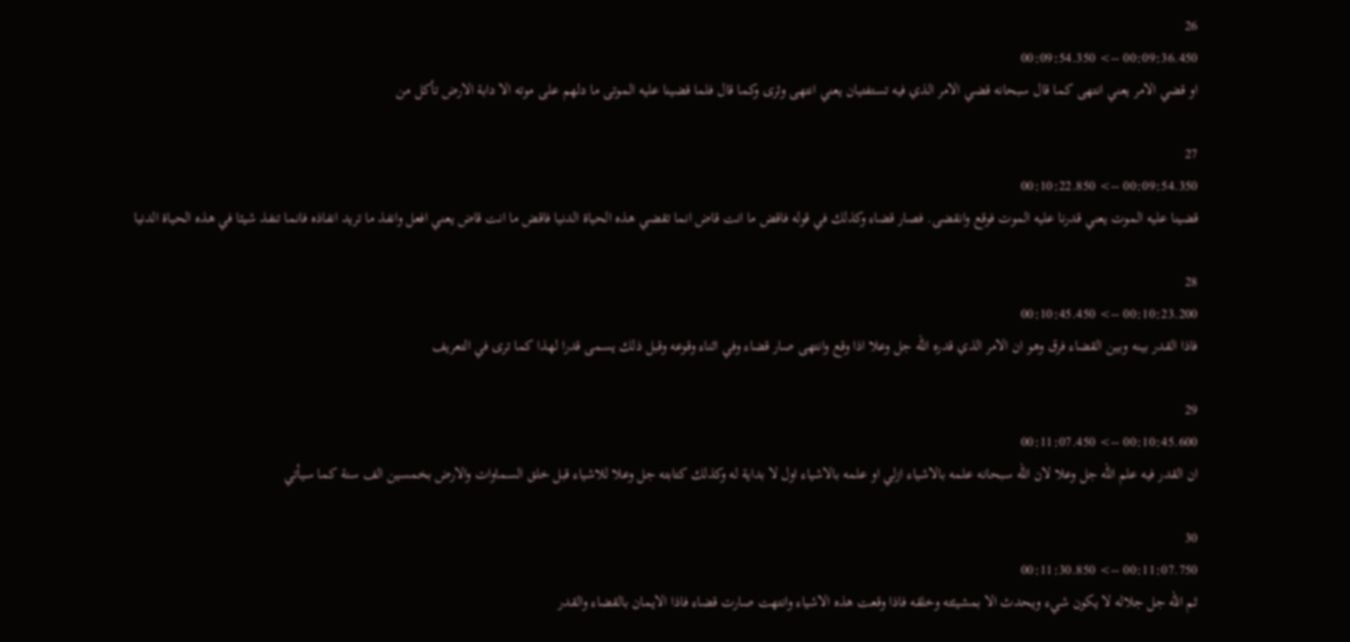26
00:09:36.450 --> 00:09:54.350
او قضي الامر يعني انتهى كما قال سبحانه قضي الامر الذي فيه تستفتيان يعني انتهى وثرى وكما قال فلما قضينا عليه الموتى ما دلهم على موته الا دابة الارض تأكل من

27
00:09:54.350 --> 00:10:22.850
قضينا عليه الموت يعني قدرنا عليه الموت فوقع وانقضى. فصار قضاء وكذلك في قوله فاقض ما انت قاض انما تقضي هذه الحياة الدنيا فاقض ما انت قاض يعني افعل وانفذ ما تريد انفاذه فانما تنفذ شيئا في هذه الحياة الدنيا

28
00:10:23.200 --> 00:10:45.450
فاذا القدر بينه وبين القضاء فرق وهو ان الامر الذي قدره الله جل وعلا اذا وقع وانتهى صار قضاء وفي اثناء وقوعه وقبل ذلك يسمى قدرا لهذا كما ترى في التعريف

29
00:10:45.600 --> 00:11:07.450
ان القدر فيه علم الله جل وعلا لان الله سبحانه علمه بالاشياء ازلي او علمه بالاشياء اول لا بداية له وكذلك كتابته جل وعلا للاشياء قبل خلق السماوات والارض بخمسين الف سنة كما سيأتي

30
00:11:07.750 --> 00:11:30.850
ثم الله جل جلاله لا يكون شيء ويحدث الا بمشيئته وخلقه فاذا وقعت هذه الاشياء وانتهت صارت قضاء فاذا الايمان بالقضاء والقدر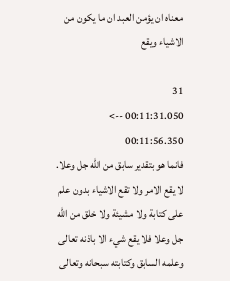معناه ان يؤمن العبد ان ما يكون من الاشياء ويقع

31
00:11:31.050 --> 00:11:56.350
فانما هو بتقدير سابق من الله جل وعلا. لا يقع الامر ولا تقع الاشياء بدون علم على كتابة ولا مشيئة ولا خلق من الله جل وعلا فلا يقع شيء الا باذنه تعالى وعلمه السابق وكتابته سبحانه وتعالى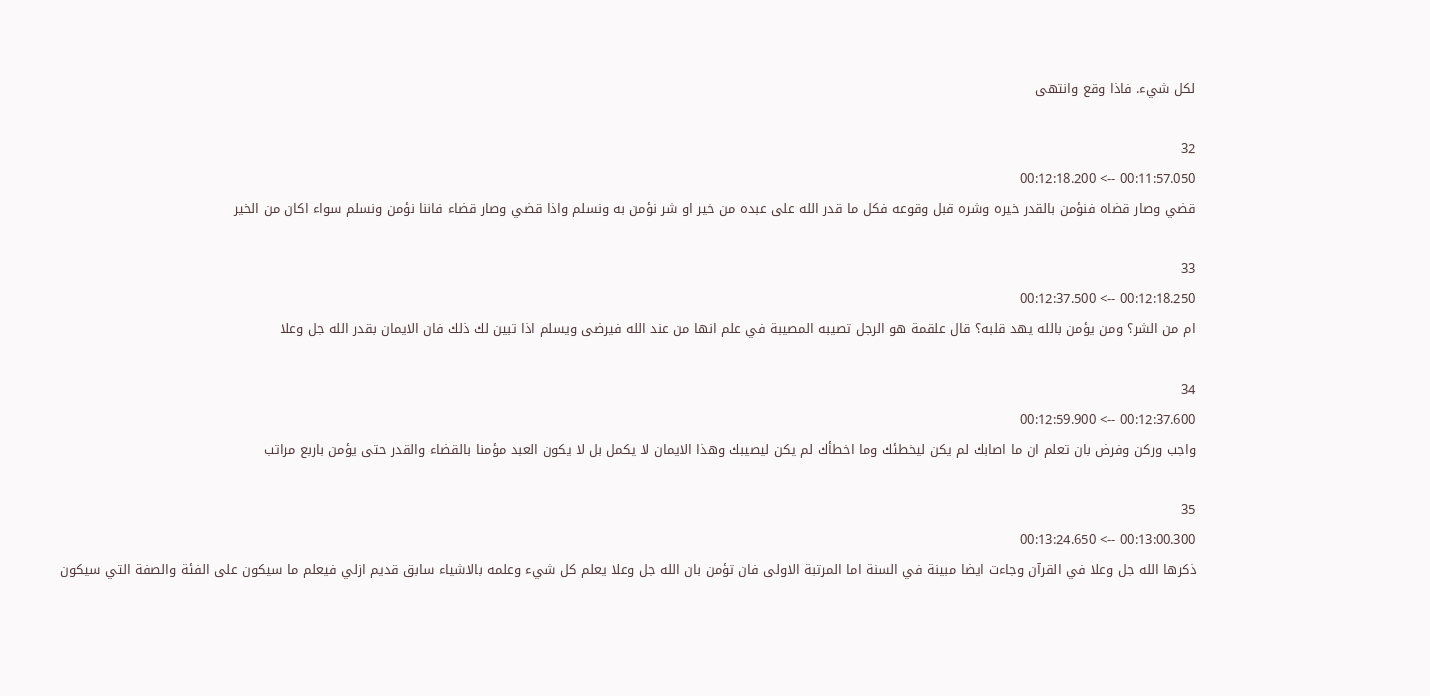لكل شيء. فاذا وقع وانتهى

32
00:11:57.050 --> 00:12:18.200
قضي وصار قضاه فنؤمن بالقدر خيره وشره قبل وقوعه فكل ما قدر الله على عبده من خير او شر نؤمن به ونسلم واذا قضي وصار قضاء فاننا نؤمن ونسلم سواء اكان من الخير

33
00:12:18.250 --> 00:12:37.500
ام من الشر؟ ومن يؤمن بالله يهد قلبه؟ قال علقمة هو الرجل تصيبه المصيبة في علم انها من عند الله فيرضى ويسلم اذا تبين لك ذلك فان الايمان بقدر الله جل وعلا

34
00:12:37.600 --> 00:12:59.900
واجب وركن وفرض بان تعلم ان ما اصابك لم يكن ليخطئك وما اخطأك لم يكن ليصيبك وهذا الايمان لا يكمل بل لا يكون العبد مؤمنا بالقضاء والقدر حتى يؤمن باربع مراتب

35
00:13:00.300 --> 00:13:24.650
ذكرها الله جل وعلا في القرآن وجاءت ايضا مبينة في السنة اما المرتبة الاولى فان تؤمن بان الله جل وعلا يعلم كل شيء وعلمه بالاشياء سابق قديم ازلي فيعلم ما سيكون على الفئة والصفة التي سيكون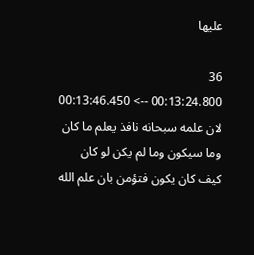عليها

36
00:13:24.800 --> 00:13:46.450
لان علمه سبحانه نافذ يعلم ما كان وما سيكون وما لم يكن لو كان كيف كان يكون فتؤمن بان علم الله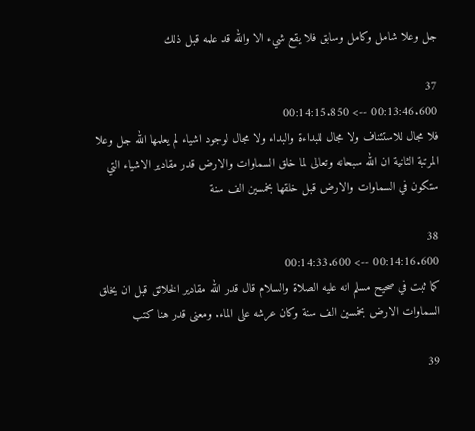جل وعلا شامل وكامل وسابق فلا يقع شيء الا والله قد علمه قبل ذلك

37
00:13:46.600 --> 00:14:15.850
فلا مجال للاستئناف ولا مجال للبداءة والبداء ولا مجال لوجود اشياء لم يعلمها الله جل وعلا المرتبة الثانية ان الله سبحانه وتعالى لما خلق السماوات والارض قدر مقادير الاشياء التي ستكون في السماوات والارض قبل خلقها بخمسين الف سنة

38
00:14:16.600 --> 00:14:33.600
كما ثبت في صحيح مسلم انه عليه الصلاة والسلام قال قدر الله مقادير الخلائق قبل ان يخلق السماوات الارض بخمسين الف سنة وكان عرشه على الماء. ومعنى قدر هنا كتب

39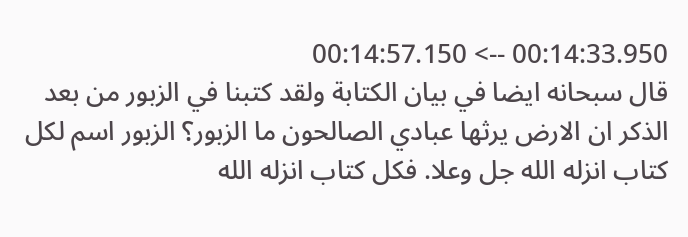00:14:33.950 --> 00:14:57.150
قال سبحانه ايضا في بيان الكتابة ولقد كتبنا في الزبور من بعد الذكر ان الارض يرثها عبادي الصالحون ما الزبور؟ الزبور اسم لكل كتاب انزله الله جل وعلا. فكل كتاب انزله الله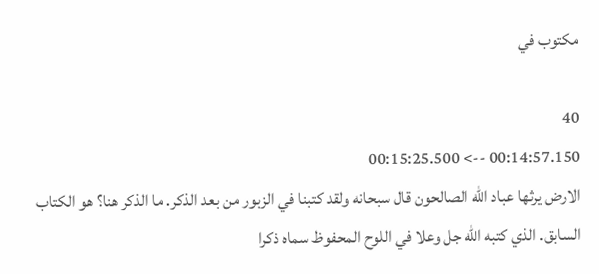مكتوب في

40
00:14:57.150 --> 00:15:25.500
الارض يرثها عباد الله الصالحون قال سبحانه ولقد كتبنا في الزبور من بعد الذكر. ما الذكر هنا؟ هو الكتاب السابق. الذي كتبه الله جل وعلا في اللوح المحفوظ سماه ذكرا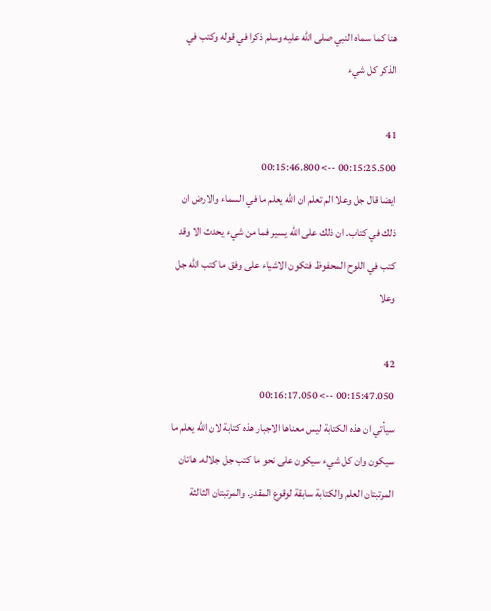هنا كما سماه النبي صلى الله عليه وسلم ذكرا في قوله وكتب في الذكر كل شيء

41
00:15:25.500 --> 00:15:46.800
ايضا قال جل وعلا الم تعلم ان الله يعلم ما في السماء والارض ان ذلك في كتاب. ان ذلك على الله يسير فما من شيء يحدث الا وقد كتب في اللوح المحفوظ فتكون الاشياء على وفق ما كتب الله جل وعلا

42
00:15:47.050 --> 00:16:17.050
سيأتي ان هذه الكتابة ليس معناها الاجبار هذه كتابة لان الله يعلم ما سيكون وان كل شيء سيكون على نحو ما كتب جل جلاله. هاتان المرتبتان العلم والكتابة سابقة لوقوع المقدر. والمرتبتان الثالثة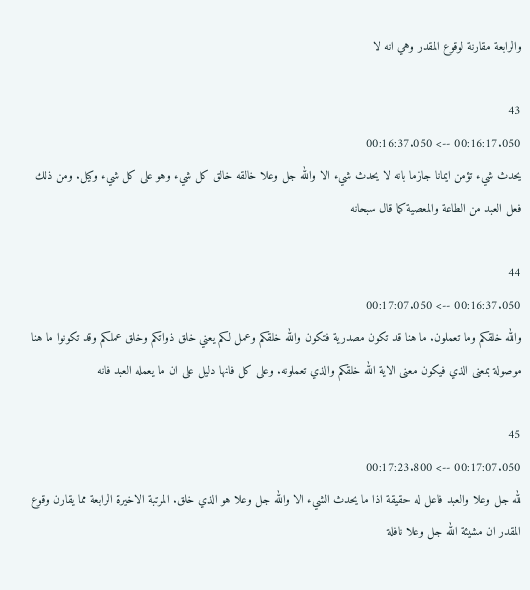والرابعة مقارنة لوقوع المقدر وهي انه لا

43
00:16:17.050 --> 00:16:37.050
يحدث شيء تؤمن ايمانا جازما بانه لا يحدث شيء الا والله جل وعلا خالقه خالق كل شيء وهو على كل شيء وكيل. ومن ذلك فعل العبد من الطاعة والمعصية كما قال سبحانه

44
00:16:37.050 --> 00:17:07.050
والله خلقكم وما تعملون. ما هنا قد تكون مصدرية فتكون والله خلقكم وعمل لكم يعني خلق ذواتكم وخلق عملكم وقد تكونوا ما هنا موصولة بمعنى الذي فيكون معنى الاية الله خلقكم والذي تعملونه. وعلى كل فانها دليل على ان ما يعمله العبد فانه

45
00:17:07.050 --> 00:17:23.800
لله جل وعلا والعبد فاعل له حقيقة اذا ما يحدث الشيء الا والله جل وعلا هو الذي خلق. المرتبة الاخيرة الرابعة مما يقارن وقوع المقدر ان مشيئة الله جل وعلا نافلة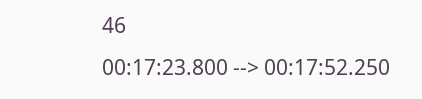46
00:17:23.800 --> 00:17:52.250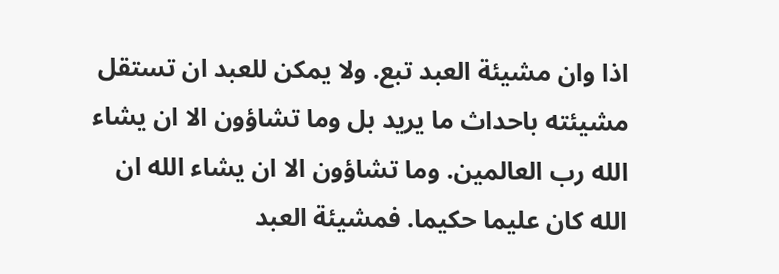اذا وان مشيئة العبد تبع. ولا يمكن للعبد ان تستقل مشيئته باحداث ما يريد بل وما تشاؤون الا ان يشاء الله رب العالمين. وما تشاؤون الا ان يشاء الله ان الله كان عليما حكيما. فمشيئة العبد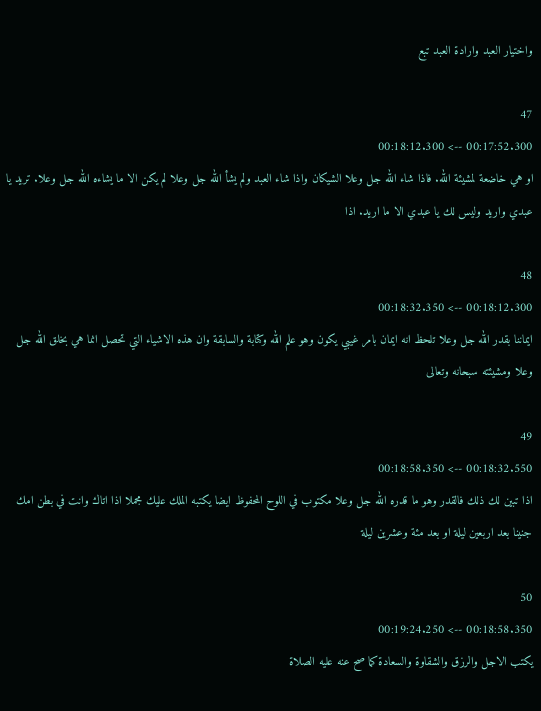واختيار العبد وارادة العبد تبع

47
00:17:52.300 --> 00:18:12.300
او هي خاضعة لمشيئة الله. فاذا شاء الله جل وعلا الشيكان واذا شاء العبد ولم يشأ الله جل وعلا لم يكن الا ما يشاءه الله جل وعلا. تريد يا عبدي واريد وليس لك يا عبدي الا ما اريد. اذا

48
00:18:12.300 --> 00:18:32.350
ايماننا بقدر الله جل وعلا تلحظ انه ايمان بامر غيبي يكون وهو علم الله وكتابة والسابقة وان هذه الاشياء التي تحصل انما هي بخلق الله جل وعلا ومشيئته سبحانه وتعالى

49
00:18:32.550 --> 00:18:58.350
اذا تبين لك ذلك فالقدر وهو ما قدره الله جل وعلا مكتوب في اللوح المحفوظ ايضا يكتبه الملك عليك مجملا اذا اتاك وانت في بطن امك جنينا بعد اربعين ليلة او بعد مئة وعشرين ليلة

50
00:18:58.350 --> 00:19:24.250
يكتب الاجل والرزق والشقاوة والسعادة كما صح عنه عليه الصلاة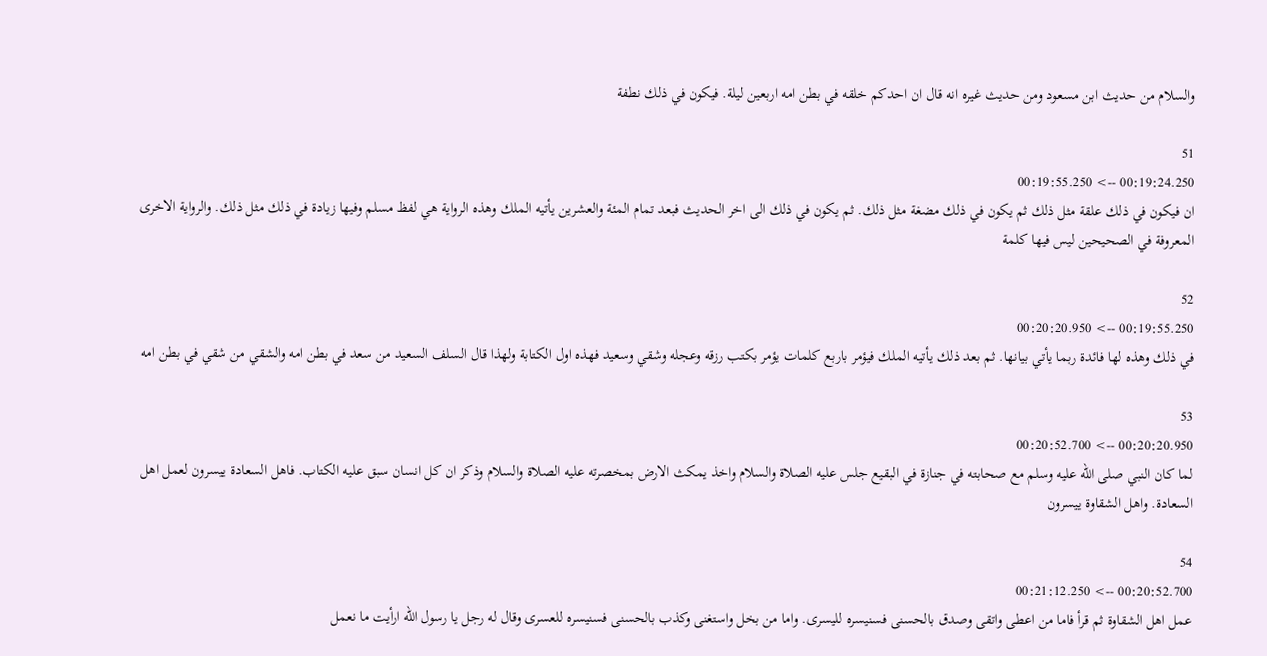والسلام من حديث ابن مسعود ومن حديث غيره انه قال ان احدكم خلقه في بطن امه اربعين ليلة. فيكون في ذلك نطفة

51
00:19:24.250 --> 00:19:55.250
ان فيكون في ذلك علقة مثل ذلك ثم يكون في ذلك مضغة مثل ذلك. ثم يكون في ذلك الى اخر الحديث فبعد تمام المئة والعشرين يأتيه الملك وهذه الرواية هي لفظ مسلم وفيها زيادة في ذلك مثل ذلك. والرواية الاخرى المعروفة في الصحيحين ليس فيها كلمة

52
00:19:55.250 --> 00:20:20.950
في ذلك وهذه لها فائدة ربما يأتي بيانها. ثم بعد ذلك يأتيه الملك فيؤمر باربع كلمات يؤمر بكتب رزقه وعجله وشقي وسعيد فهذه اول الكتابة ولهذا قال السلف السعيد من سعد في بطن امه والشقي من شقي في بطن امه

53
00:20:20.950 --> 00:20:52.700
لما كان النبي صلى الله عليه وسلم مع صحابته في جنازة في البقيع جلس عليه الصلاة والسلام واخذ يمكث الارض بمخصرته عليه الصلاة والسلام وذكر ان كل انسان سبق عليه الكتاب. فاهل السعادة ييسرون لعمل اهل السعادة. واهل الشقاوة ييسرون

54
00:20:52.700 --> 00:21:12.250
عمل اهل الشقاوة ثم قرأ فاما من اعطى واتقى وصدق بالحسنى فسنيسره لليسرى. واما من بخل واستغنى وكذب بالحسنى فسنيسره للعسرى وقال له رجل يا رسول الله ارأيت ما نعمل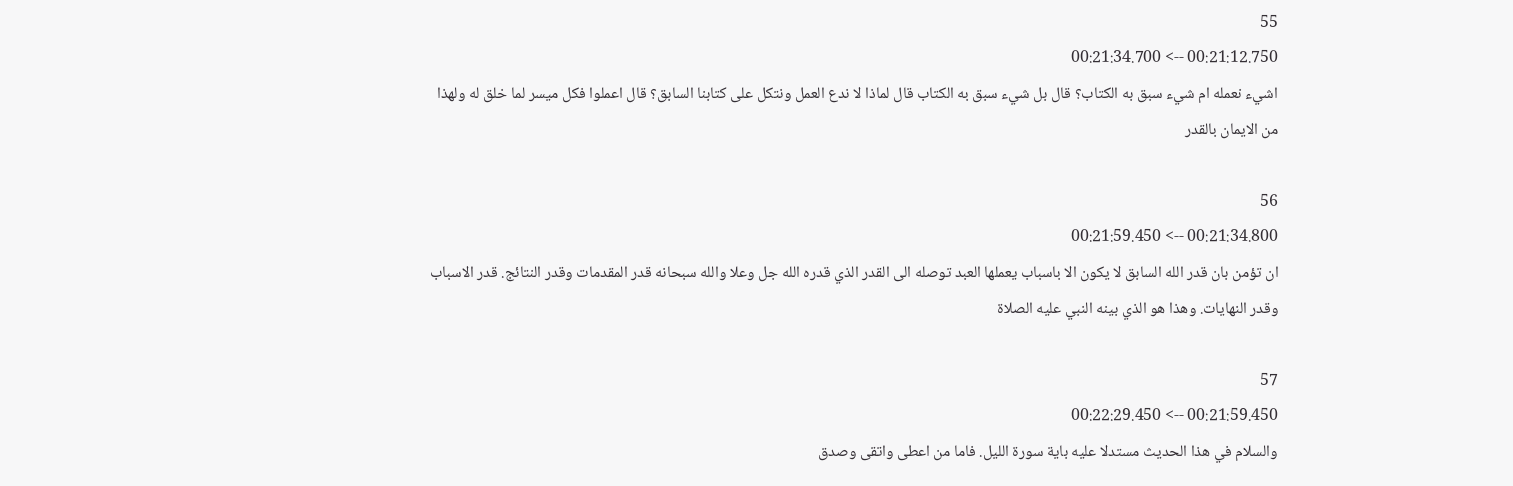55
00:21:12.750 --> 00:21:34.700
اشيء نعمله ام شيء سبق به الكتاب؟ قال بل شيء سبق به الكتاب قال لماذا لا ندع العمل ونتكل على كتابنا السابق؟ قال اعملوا فكل ميسر لما خلق له ولهذا من الايمان بالقدر

56
00:21:34.800 --> 00:21:59.450
ان تؤمن بان قدر الله السابق لا يكون الا باسباب يعملها العبد توصله الى القدر الذي قدره الله جل وعلا والله سبحانه قدر المقدمات وقدر النتائج. قدر الاسباب وقدر النهايات. وهذا هو الذي بينه النبي عليه الصلاة

57
00:21:59.450 --> 00:22:29.450
والسلام في هذا الحديث مستدلا عليه باية سورة الليل. فاما من اعطى واتقى وصدق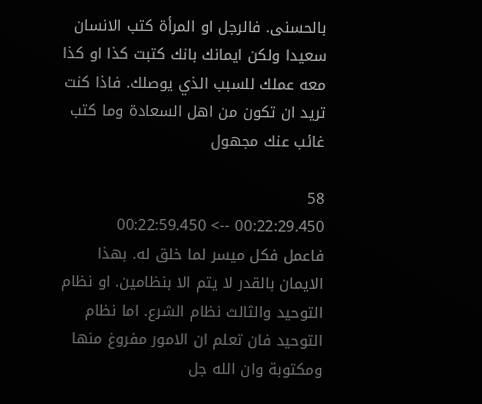بالحسنى. فالرجل او المرأة كتب الانسان سعيدا ولكن ايمانك بانك كتبت كذا او كذا معه عملك للسبب الذي يوصلك. فاذا كنت تريد ان تكون من اهل السعادة وما كتب غائب عنك مجهول

58
00:22:29.450 --> 00:22:59.450
فاعمل فكل ميسر لما خلق له. بهذا الايمان بالقدر لا يتم الا بنظامين. او نظام التوحيد والثالث نظام الشرع. اما نظام التوحيد فان تعلم ان الامور مفروغ منها ومكتوبة وان الله جل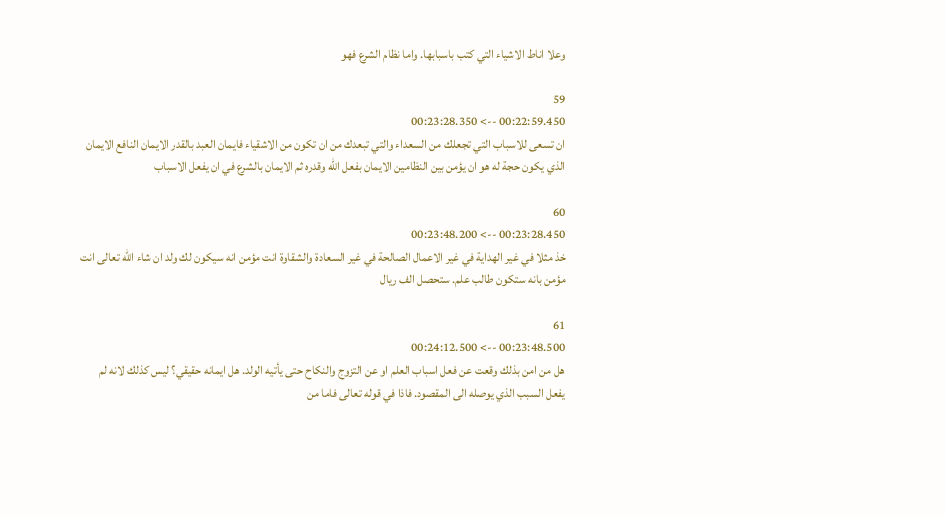وعلا اناط الاشياء التي كتب باسبابها. واما نظام الشرع فهو

59
00:22:59.450 --> 00:23:28.350
ان تسعى للاسباب التي تجعلك من السعداء والتي تبعدك من ان تكون من الاشقياء فايمان العبد بالقدر الايمان النافع الايمان الذي يكون حجة له هو ان يؤمن بين النظامين الايمان بفعل الله وقدره ثم الايمان بالشرع في ان يفعل الاسباب

60
00:23:28.450 --> 00:23:48.200
خذ مثلا في غير الهداية في غير الاعمال الصالحة في غير السعادة والشقاوة انت مؤمن انه سيكون لك ولد ان شاء الله تعالى انت مؤمن بانه ستكون طالب علم. ستحصل الف ريال

61
00:23:48.500 --> 00:24:12.500
هل من امن بذلك وقعت عن فعل اسباب العلم او عن التزوج والنكاح حتى يأتيه الولد. هل ايمانه حقيقي؟ ليس كذلك لانه لم يفعل السبب الذي يوصله الى المقصود. فاذا في قوله تعالى فاما من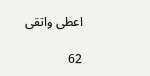اعطى واتقى

62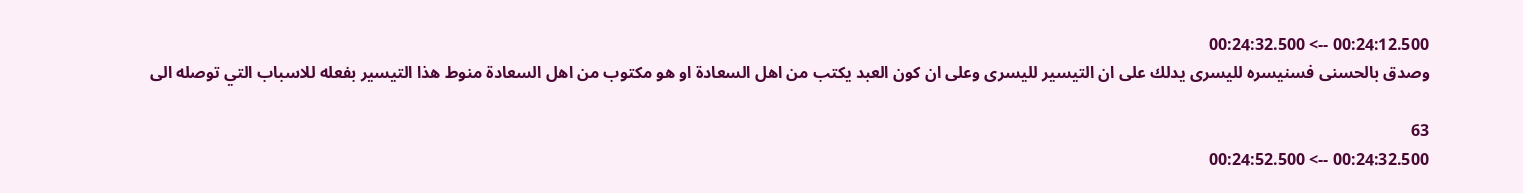00:24:12.500 --> 00:24:32.500
وصدق بالحسنى فسنيسره لليسرى يدلك على ان التيسير لليسرى وعلى ان كون العبد يكتب من اهل السعادة او هو مكتوب من اهل السعادة منوط هذا التيسير بفعله للاسباب التي توصله الى

63
00:24:32.500 --> 00:24:52.500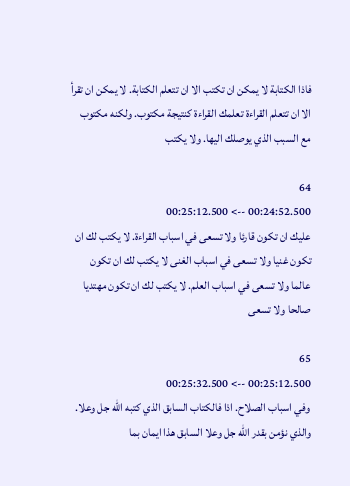فاذا الكتابة لا يمكن ان تكتب الا ان تتعلم الكتابة. لا يمكن ان تقرأ الا ان تتعلم القراءة تعلمك القراءة كنتيجة مكتوب. ولكنه مكتوب مع السبب الذي يوصلك اليها. ولا يكتب

64
00:24:52.500 --> 00:25:12.500
عليك ان تكون قارئا ولا تسعى في اسباب القراءة. لا يكتب لك ان تكون غنيا ولا تسعى في اسباب الغنى لا يكتب لك ان تكون عالما ولا تسعى في اسباب العلم. لا يكتب لك ان تكون مهتديا صالحا ولا تسعى

65
00:25:12.500 --> 00:25:32.500
وفي اسباب الصلاح. اذا فالكتاب السابق الذي كتبه الله جل وعلا. والذي نؤمن بقدر الله جل وعلا السابق هذا ايمان بما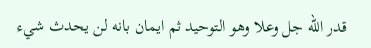قدر الله جل وعلا وهو التوحيد ثم ايمان بانه لن يحدث شيء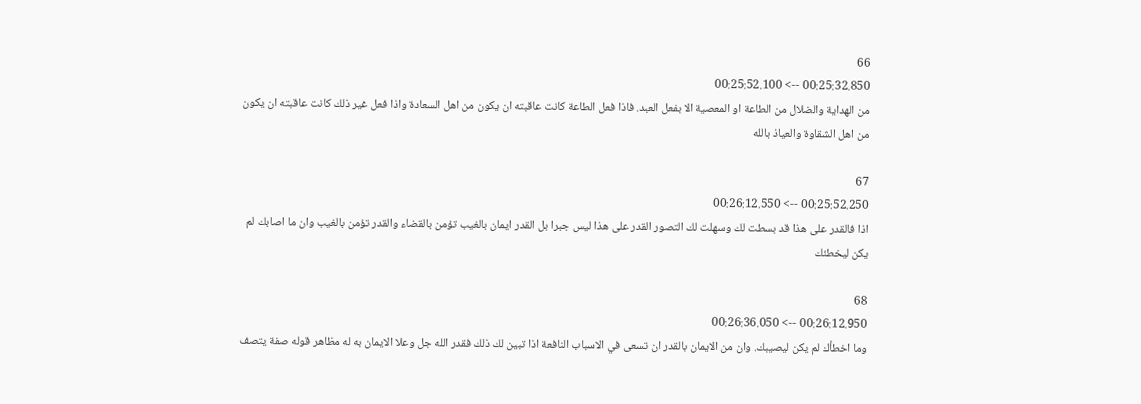66
00:25:32.850 --> 00:25:52.100
من الهداية والضلال من الطاعة او المعصية الا بفعل العبد. فاذا فعل الطاعة كانت عاقبته ان يكون من اهل السعادة واذا فعل غير ذلك كانت عاقبته ان يكون من اهل الشقاوة والعياذ بالله

67
00:25:52.250 --> 00:26:12.550
اذا فالقدر على هذا قد بسطت لك وسهلت لك التصور القدر على هذا ليس جبرا بل القدر ايمان بالغيب تؤمن بالقضاء والقدر تؤمن بالغيب وان ما اصابك لم يكن ليخطئك

68
00:26:12.950 --> 00:26:36.050
وما اخطأك لم يكن ليصيبك. وان من الايمان بالقدر ان تسعى في الاسباب النافعة اذا تبين لك ذلك فقدر الله جل وعلا الايمان به له مظاهر قوله صفة يتصف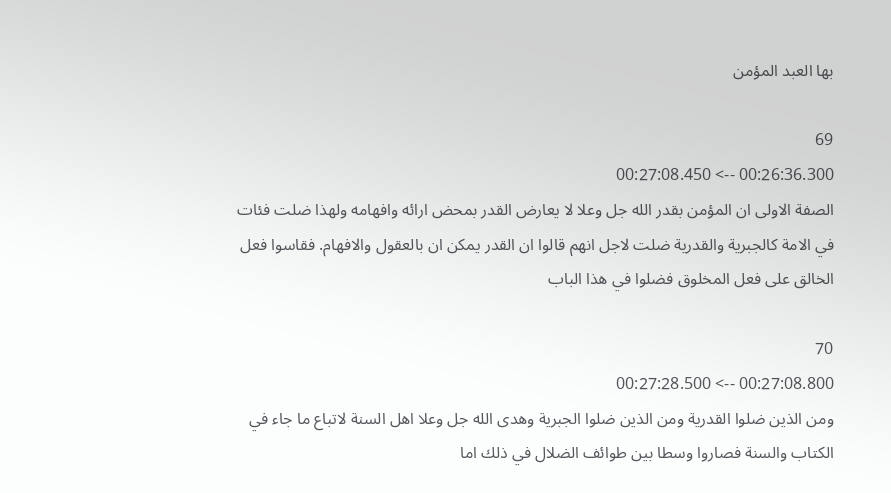بها العبد المؤمن

69
00:26:36.300 --> 00:27:08.450
الصفة الاولى ان المؤمن بقدر الله جل وعلا لا يعارض القدر بمحض ارائه وافهامه ولهذا ضلت فئات في الامة كالجبرية والقدرية ضلت لاجل انهم قالوا ان القدر يمكن ان بالعقول والافهام. فقاسوا فعل الخالق على فعل المخلوق فضلوا في هذا الباب

70
00:27:08.800 --> 00:27:28.500
ومن الذين ضلوا القدرية ومن الذين ضلوا الجبرية وهدى الله جل وعلا اهل السنة لاتباع ما جاء في الكتاب والسنة فصاروا وسطا بين طوائف الضلال في ذلك اما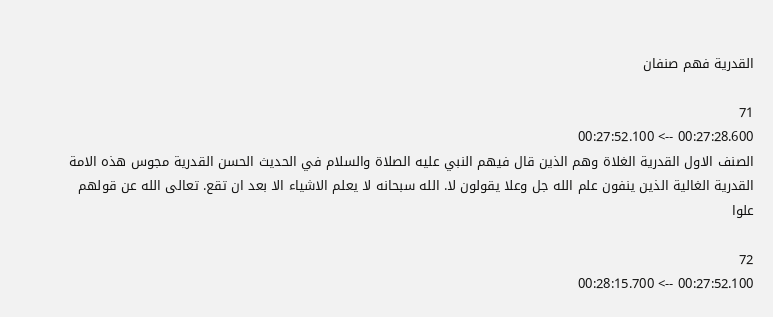القدرية فهم صنفان

71
00:27:28.600 --> 00:27:52.100
الصنف الاول القدرية الغلاة وهم الذين قال فيهم النبي عليه الصلاة والسلام في الحديث الحسن القدرية مجوس هذه الامة القدرية الغالية الذين ينفون علم الله جل وعلا يقولون لا. الله سبحانه لا يعلم الاشياء الا بعد ان تقع. تعالى الله عن قولهم علوا

72
00:27:52.100 --> 00:28:15.700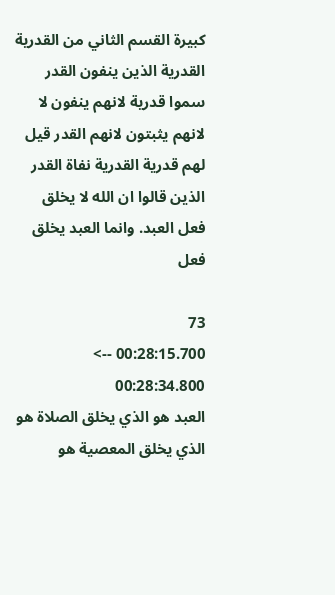كبيرة القسم الثاني من القدرية القدرية الذين ينفون القدر سموا قدرية لانهم ينفون لا لانهم يثبتون لانهم القدر قيل لهم قدرية القدرية نفاة القدر الذين قالوا ان الله لا يخلق فعل العبد. وانما العبد يخلق فعل

73
00:28:15.700 --> 00:28:34.800
العبد هو الذي يخلق الصلاة هو الذي يخلق المعصية هو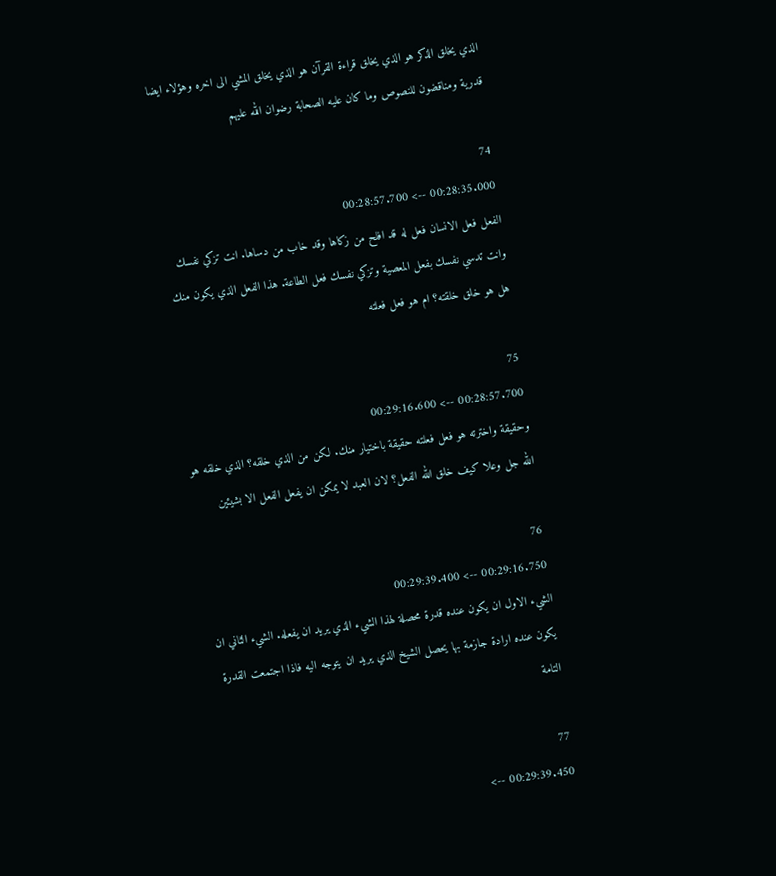الذي يخلق الذكر هو الذي يخلق قراءة القرآن هو الذي يخلق المشي الى اخره وهؤلاء ايضا قدرية ومناقضون للنصوص وما كان عليه الصحابة رضوان الله عليهم

74
00:28:35.000 --> 00:28:57.700
الفعل فعل الانسان فعل له قد افلح من زكاها وقد خاب من دساها. انت تزكي نفسك وانت تدسي نفسك بفعل المعصية وتزكي نفسك فعل الطاعة. هذا الفعل الذي يكون منك هل هو خلق خلقته؟ ام هو فعل فعلته

75
00:28:57.700 --> 00:29:16.600
وحقيقة واخترته هو فعل فعلته حقيقة باختيار منك. لكن من الذي خلقه؟ الذي خلقه هو الله جل وعلا كيف خلق الله الفعل؟ لان العبد لا يمكن ان يفعل الفعل الا بشيئين

76
00:29:16.750 --> 00:29:39.400
الشيء الاول ان يكون عنده قدرة محصلة لهذا الشيء الذي يريد ان يفعله. الشيء الثاني ان يكون عنده ارادة جازمة بها يحصل الشيخ الذي يريد ان يتوجه اليه فاذا اجتمعت القدرة التامة

77
00:29:39.450 -->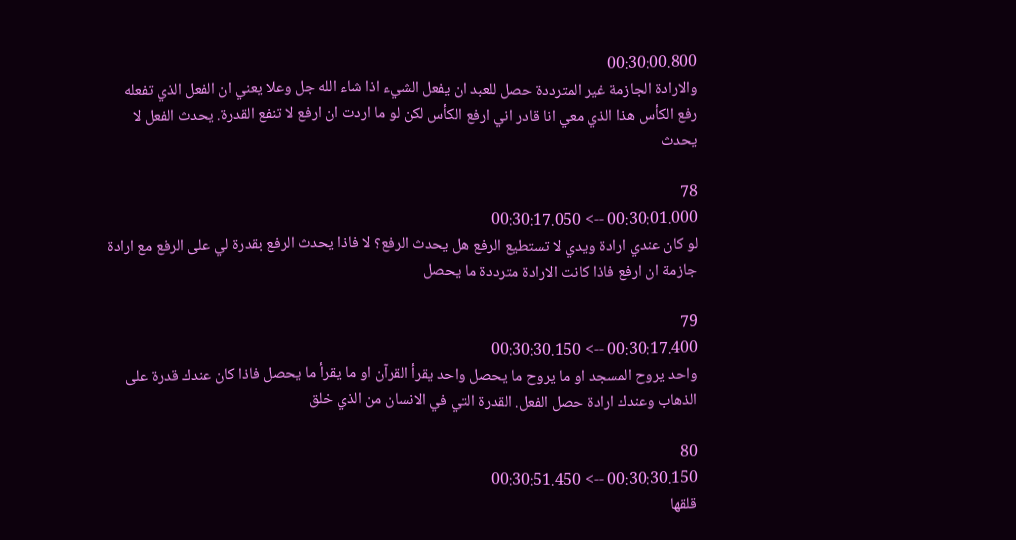00:30:00.800
والارادة الجازمة غير المترددة حصل للعبد ان يفعل الشيء اذا شاء الله جل وعلا يعني ان الفعل الذي تفعله رفع الكأس هذا الذي معي انا قادر اني ارفع الكأس لكن لو ما اردت ان ارفع لا تنفع القدرة. يحدث الفعل لا يحدث

78
00:30:01.000 --> 00:30:17.050
لو كان عندي ارادة ويدي لا تستطيع الرفع هل يحدث الرفع؟ لا فاذا يحدث الرفع بقدرة لي على الرفع مع ارادة جازمة ان ارفع فاذا كانت الارادة مترددة ما يحصل

79
00:30:17.400 --> 00:30:30.150
واحد يروح المسجد او ما يروح ما يحصل واحد يقرأ القرآن او ما يقرأ ما يحصل فاذا كان عندك قدرة على الذهاب وعندك ارادة حصل الفعل. القدرة التي في الانسان من الذي خلق

80
00:30:30.150 --> 00:30:51.450
قلقها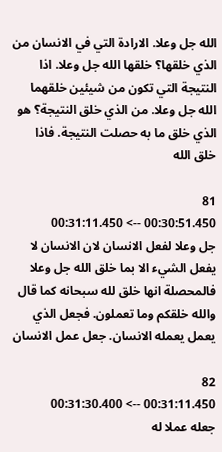الله جل وعلا. الارادة التي في الانسان من الذي خلقها؟ خلقها الله جل وعلا. اذا النتيجة التي تكون من شيئين خلقهما الله جل وعلا. من الذي خلق النتيجة؟ هو الذي خلق ما به حصلت النتيجة. فاذا خلق الله

81
00:30:51.450 --> 00:31:11.450
جل وعلا لفعل الانسان لان الانسان لا يفعل الشيء الا بما خلق الله جل وعلا فالمحصلة انها خلق لله سبحانه كما قال والله خلقكم وما تعملون. فجعل الذي يعمل يعمله الانسان. جعل عمل الانسان

82
00:31:11.450 --> 00:31:30.400
جعله عملا له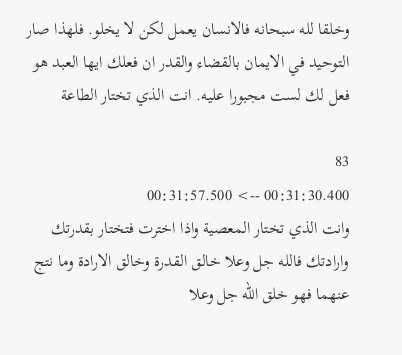وخلقا لله سبحانه فالانسان يعمل لكن لا يخلو. فلهذا صار التوحيد في الايمان بالقضاء والقدر ان فعلك ايها العبد هو فعل لك لست مجبورا عليه. انت الذي تختار الطاعة

83
00:31:30.400 --> 00:31:57.500
وانت الذي تختار المعصية واذا اخترت فتختار بقدرتك وارادتك فالله جل وعلا خالق القدرة وخالق الارادة وما نتج عنهما فهو خلق الله جل وعلا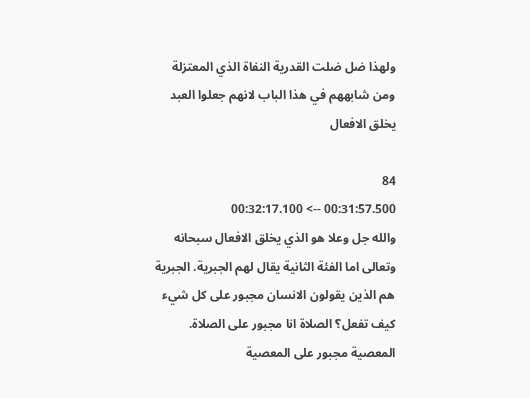ولهذا ضل ضلت القدرية النفاة الذي المعتزلة ومن شابههم في هذا الباب لانهم جعلوا العبد يخلق الافعال

84
00:31:57.500 --> 00:32:17.100
والله جل وعلا هو الذي يخلق الافعال سبحانه وتعالى اما الفئة الثانية يقال لهم الجبرية. الجبرية هم الذين يقولون الانسان مجبور على كل شيء كيف تفعل؟ الصلاة انا مجبور على الصلاة. المعصية مجبور على المعصية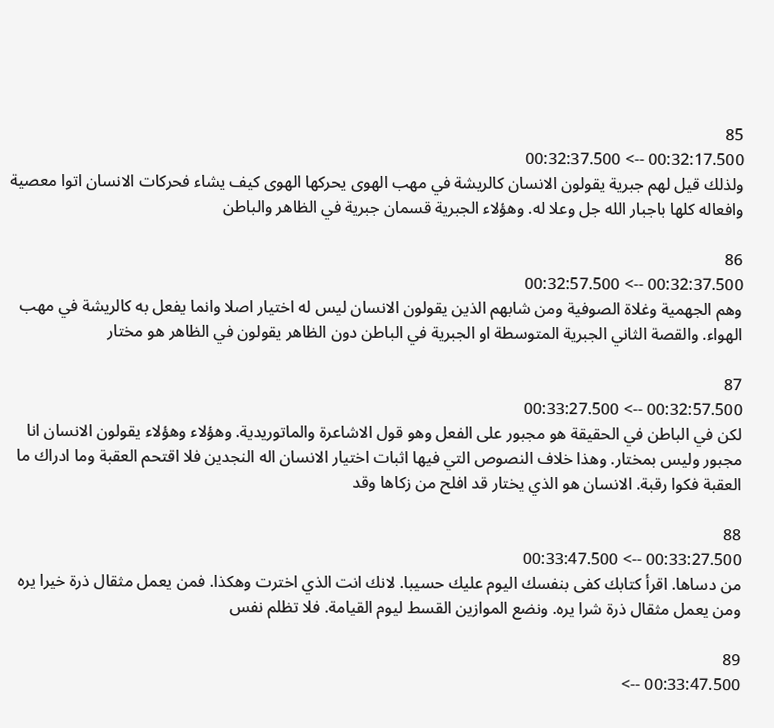85
00:32:17.500 --> 00:32:37.500
ولذلك قيل لهم جبرية يقولون الانسان كالريشة في مهب الهوى يحركها الهوى كيف يشاء فحركات الانسان اتوا معصية وافعاله كلها باجبار الله جل وعلا له. وهؤلاء الجبرية قسمان جبرية في الظاهر والباطن

86
00:32:37.500 --> 00:32:57.500
وهم الجهمية وغلاة الصوفية ومن شابهم الذين يقولون الانسان ليس له اختيار اصلا وانما يفعل به كالريشة في مهب الهواء. والقصة الثاني الجبرية المتوسطة او الجبرية في الباطن دون الظاهر يقولون في الظاهر هو مختار

87
00:32:57.500 --> 00:33:27.500
لكن في الباطن في الحقيقة هو مجبور على الفعل وهو قول الاشاعرة والماتوريدية. وهؤلاء وهؤلاء يقولون الانسان انا مجبور وليس بمختار. وهذا خلاف النصوص التي فيها اثبات اختيار الانسان اله النجدين فلا اقتحم العقبة وما ادراك ما العقبة فكوا رقبة. الانسان هو الذي يختار قد افلح من زكاها وقد

88
00:33:27.500 --> 00:33:47.500
من دساها. اقرأ كتابك كفى بنفسك اليوم عليك حسيبا. لانك انت الذي اخترت وهكذا. فمن يعمل مثقال ذرة خيرا يره ومن يعمل مثقال ذرة شرا يره. ونضع الموازين القسط ليوم القيامة. فلا تظلم نفس

89
00:33:47.500 -->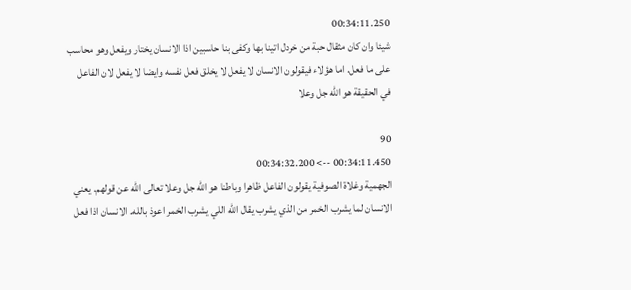00:34:11.250
شيئا وان كان مثقال حبة من خردل اتينا بها وكفى بنا حاسبين اذا الانسان يختار ويفعل وهو محاسب على ما فعل. اما هؤلاء فيقولون الانسان لا يفعل لا يخلق فعل نفسه وايضا لا يفعل لان الفاعل في الحقيقة هو الله جل وعلا

90
00:34:11.450 --> 00:34:32.200
الجهمية وغلاة الصوفية يقولون الفاعل ظاهرا وباطنا هو الله جل وعلا تعالى الله عن قولهم. يعني الانسان لما يشرب الخمر من الذي يشرب يقال الله اللي يشرب الخمر اعوذ بالله. الانسان اذا فعل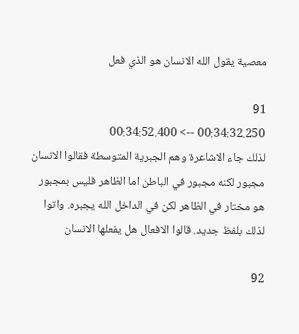معصية يقول الله الانسان هو الذي فعل

91
00:34:32.250 --> 00:34:52.400
لذلك جاء الاشاعرة وهم الجبرية المتوسطة فقالوا الانسان مجبور لكنه مجبور في الباطن اما الظاهر فليس بمجبور هو مختار في الظاهر لكن في الداخل الله يجبره. واتوا لذلك بلفظ جديد. قالوا الافعال هل يفعلها الانسان

92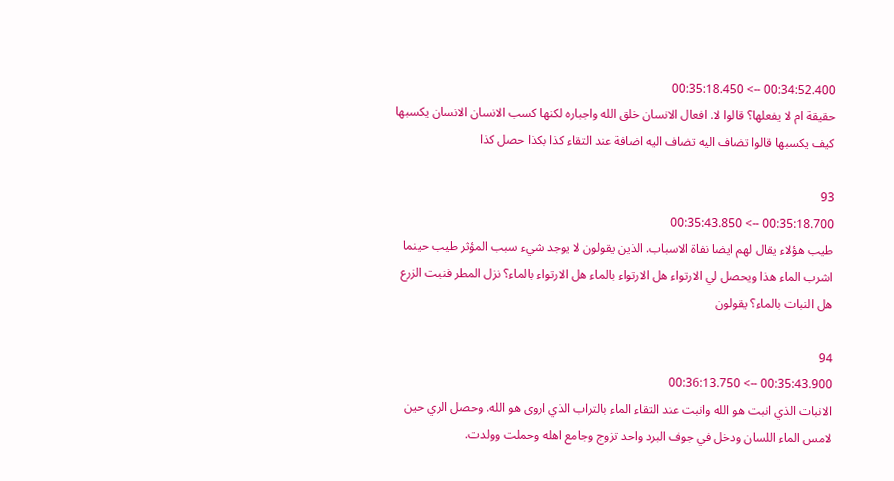00:34:52.400 --> 00:35:18.450
حقيقة ام لا يفعلها؟ قالوا لا. افعال الانسان خلق الله واجباره لكنها كسب الانسان الانسان يكسبها كيف يكسبها قالوا تضاف اليه تضاف اليه اضافة عند التقاء كذا بكذا حصل كذا

93
00:35:18.700 --> 00:35:43.850
طيب هؤلاء يقال لهم ايضا نفاة الاسباب. الذين يقولون لا يوجد شيء سبب المؤثر طيب حينما اشرب الماء هذا ويحصل لي الارتواء هل الارتواء بالماء هل الارتواء بالماء؟ نزل المطر فنبت الزرع هل النبات بالماء؟ يقولون

94
00:35:43.900 --> 00:36:13.750
الانبات الذي انبت هو الله وانبت عند التقاء الماء بالتراب الذي اروى هو الله. وحصل الري حين لامس الماء اللسان ودخل في جوف البرد واحد تزوج وجامع اهله وحملت وولدت.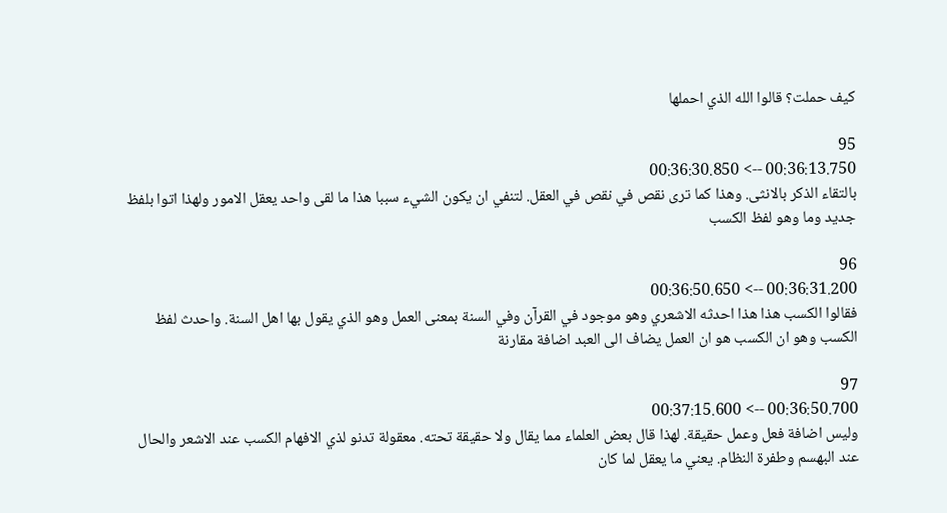كيف حملت؟ قالوا الله الذي احملها

95
00:36:13.750 --> 00:36:30.850
بالتقاء الذكر بالانثى. وهذا كما ترى نقص في نقص في العقل. لتنفي ان يكون الشيء سببا هذا ما لقى واحد يعقل الامور ولهذا اتوا بلفظ جديد وما وهو لفظ الكسب

96
00:36:31.200 --> 00:36:50.650
فقالوا الكسب هذا هذا احدثه الاشعري وهو موجود في القرآن وفي السنة بمعنى العمل وهو الذي يقول بها اهل السنة. واحدث لفظ الكسب وهو ان الكسب هو ان العمل يضاف الى العبد اضافة مقارنة

97
00:36:50.700 --> 00:37:15.600
وليس اضافة فعل وعمل حقيقة. لهذا قال بعض العلماء مما يقال ولا حقيقة تحته. معقولة تدنو لذي الافهام الكسب عند الاشعر والحال عند البهسم وطفرة النظام. يعني ما يعقل لما كان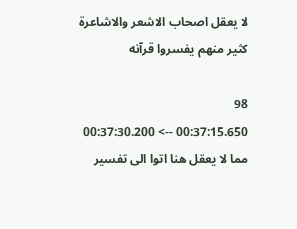لا يعقل اصحاب الاشعر والاشاعرة كثير منهم يفسروا قرآنه

98
00:37:15.650 --> 00:37:30.200
مما لا يعقل هنا اتوا الى تفسير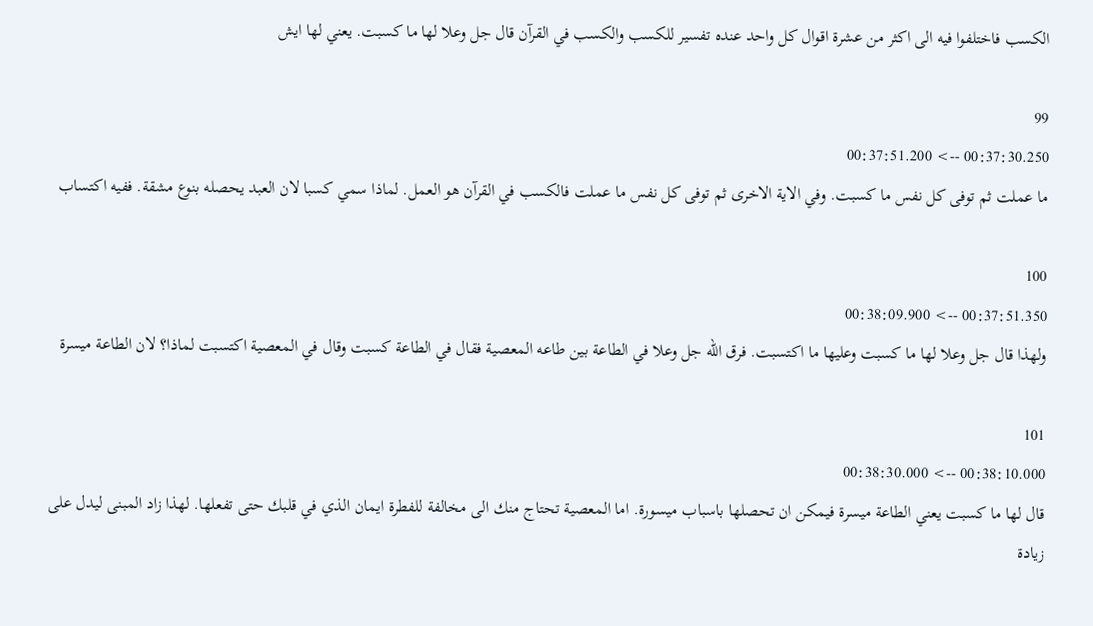الكسب فاختلفوا فيه الى اكثر من عشرة اقوال كل واحد عنده تفسير للكسب والكسب في القرآن قال جل وعلا لها ما كسبت. يعني لها ايش

99
00:37:30.250 --> 00:37:51.200
ما عملت ثم توفى كل نفس ما كسبت. وفي الاية الاخرى ثم توفى كل نفس ما عملت فالكسب في القرآن هو العمل. لماذا سمي كسبا لان العبد يحصله بنوع مشقة. ففيه اكتساب

100
00:37:51.350 --> 00:38:09.900
ولهذا قال جل وعلا لها ما كسبت وعليها ما اكتسبت. فرق الله جل وعلا في الطاعة بين طاعه المعصية فقال في الطاعة كسبت وقال في المعصية اكتسبت لماذا؟ لان الطاعة ميسرة

101
00:38:10.000 --> 00:38:30.000
قال لها ما كسبت يعني الطاعة ميسرة فيمكن ان تحصلها باسباب ميسورة. اما المعصية تحتاج منك الى مخالفة للفطرة ايمان الذي في قلبك حتى تفعلها. لهذا زاد المبنى ليدل على زيادة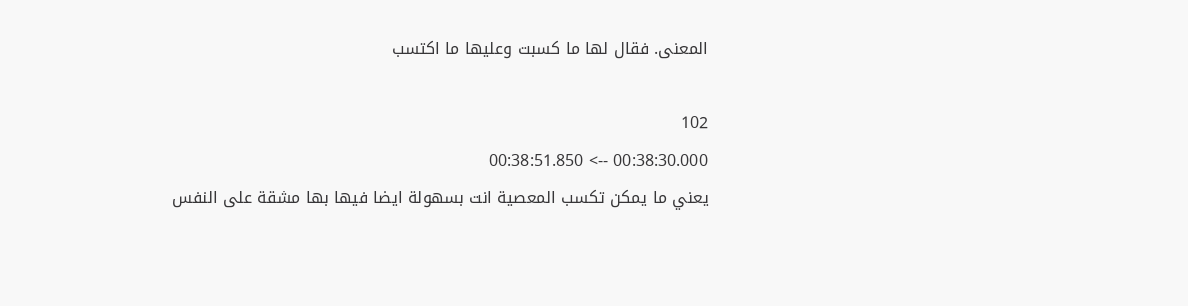المعنى. فقال لها ما كسبت وعليها ما اكتسب

102
00:38:30.000 --> 00:38:51.850
يعني ما يمكن تكسب المعصية انت بسهولة ايضا فيها بها مشقة على النفس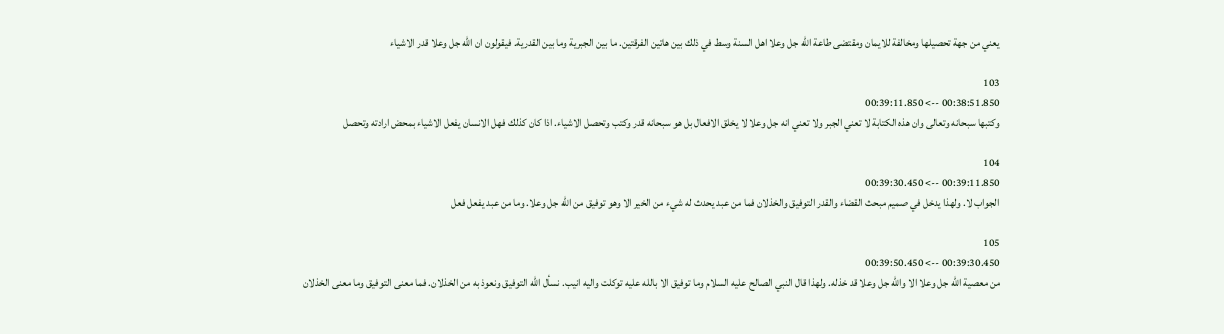يعني من جهة تحصيلها ومخالفة للايمان ومقتضى طاعة الله جل وعلا اهل السنة وسط في ذلك بين هاتين الفرقتين. ما بين الجبرية وما بين القدرية. فيقولون ان الله جل وعلا قدر الاشياء

103
00:38:51.850 --> 00:39:11.850
وكتبها سبحانه وتعالى وان هذه الكتابة لا تعني الجبر ولا تعني انه جل وعلا لا يخلق الافعال بل هو سبحانه قدر وكتب وتحصل الاشياء. اذا كان كذلك فهل الانسان يفعل الاشياء بمحض ارادته وتحصل

104
00:39:11.850 --> 00:39:30.450
الجواب لا. ولهذا يدخل في صميم مبحث القضاء والقدر التوفيق والخذلان فما من عبد يحدث له شيء من الخير الا وهو توفيق من الله جل وعلا. وما من عبد يفعل فعل

105
00:39:30.450 --> 00:39:50.450
من معصية الله جل وعلا الا والله جل وعلا قد خذله. ولهذا قال النبي الصالح عليه السلام وما توفيق الا بالله عليه توكلت واليه انيب. نسأل الله التوفيق ونعوذ به من الخذلان. فما معنى التوفيق وما معنى الخذلان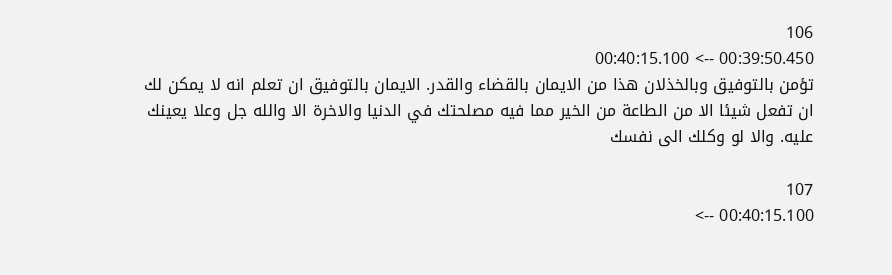106
00:39:50.450 --> 00:40:15.100
تؤمن بالتوفيق وبالخذلان هذا من الايمان بالقضاء والقدر. الايمان بالتوفيق ان تعلم انه لا يمكن لك ان تفعل شيئا الا من الطاعة من الخير مما فيه مصلحتك في الدنيا والاخرة الا والله جل وعلا يعينك عليه. والا لو وكلك الى نفسك

107
00:40:15.100 -->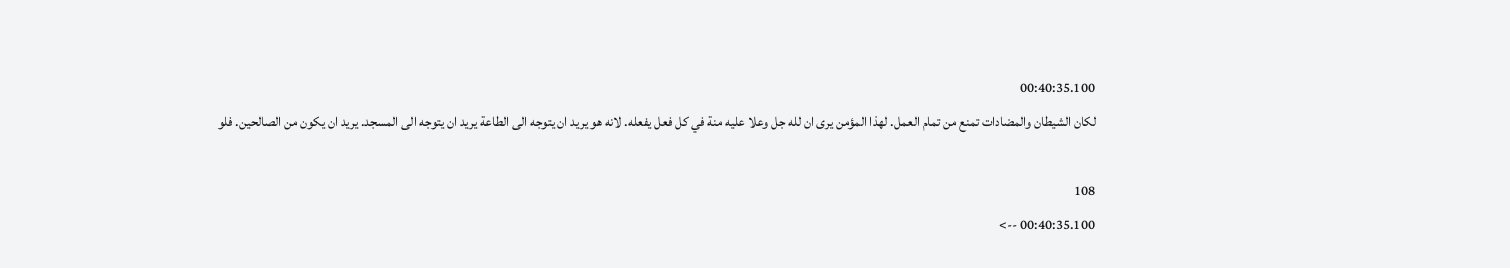00:40:35.100
لكان الشيطان والمضادات تمنع من تمام العمل. لهذا المؤمن يرى ان لله جل وعلا عليه منة في كل فعل يفعله. لانه هو يريد ان يتوجه الى الطاعة يريد ان يتوجه الى المسجد. يريد ان يكون من الصالحين. فلو

108
00:40:35.100 -->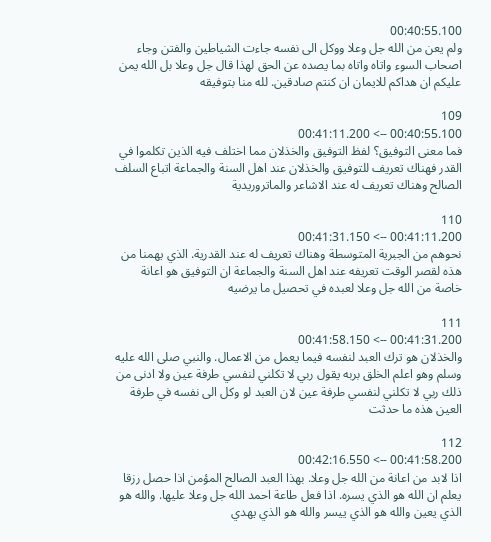00:40:55.100
ولم يعن من الله جل وعلا ووكل الى نفسه جاءت الشياطين والفتن وجاء اصحاب السوء واتاه واتاه بما يصده عن الحق لهذا قال جل وعلا بل الله يمن عليكم ان هداكم للايمان ان كنتم صادقين. لله منا بتوفيقه

109
00:40:55.100 --> 00:41:11.200
فما معنى التوفيق؟ لفظ التوفيق والخذلان مما اختلف فيه الذين تكلموا في القدر فهناك تعريف للتوفيق والخذلان عند اهل السنة والجماعة اتباع السلف الصالح وهناك تعريف له عند الاشاعر والماتروريدية

110
00:41:11.200 --> 00:41:31.150
نحوهم من الجبرية المتوسطة وهناك تعريف له عند القدرية. الذي يهمنا من هذه لقصر الوقت تعريفه عند اهل السنة والجماعة ان التوفيق هو اعانة خاصة من الله جل وعلا لعبده في تحصيل ما يرضيه

111
00:41:31.200 --> 00:41:58.150
والخذلان هو ترك العبد لنفسه فيما يعمل من الاعمال. والنبي صلى الله عليه وسلم وهو اعلم الخلق بربه يقول ربي لا تكلني لنفسي طرفة عين ولا ادنى من ذلك ربي لا تكلني لنفسي طرفة عين لان العبد لو وكل الى نفسه في طرفة العين هذه ما حدثت

112
00:41:58.200 --> 00:42:16.550
اذا لابد من اعانة من الله جل وعلا. بهذا العبد الصالح المؤمن اذا حصل رزقا يعلم ان الله هو الذي يسره. اذا فعل طاعة احمد الله جل وعلا عليها. والله هو الذي يعين والله هو الذي ييسر والله هو الذي يهدي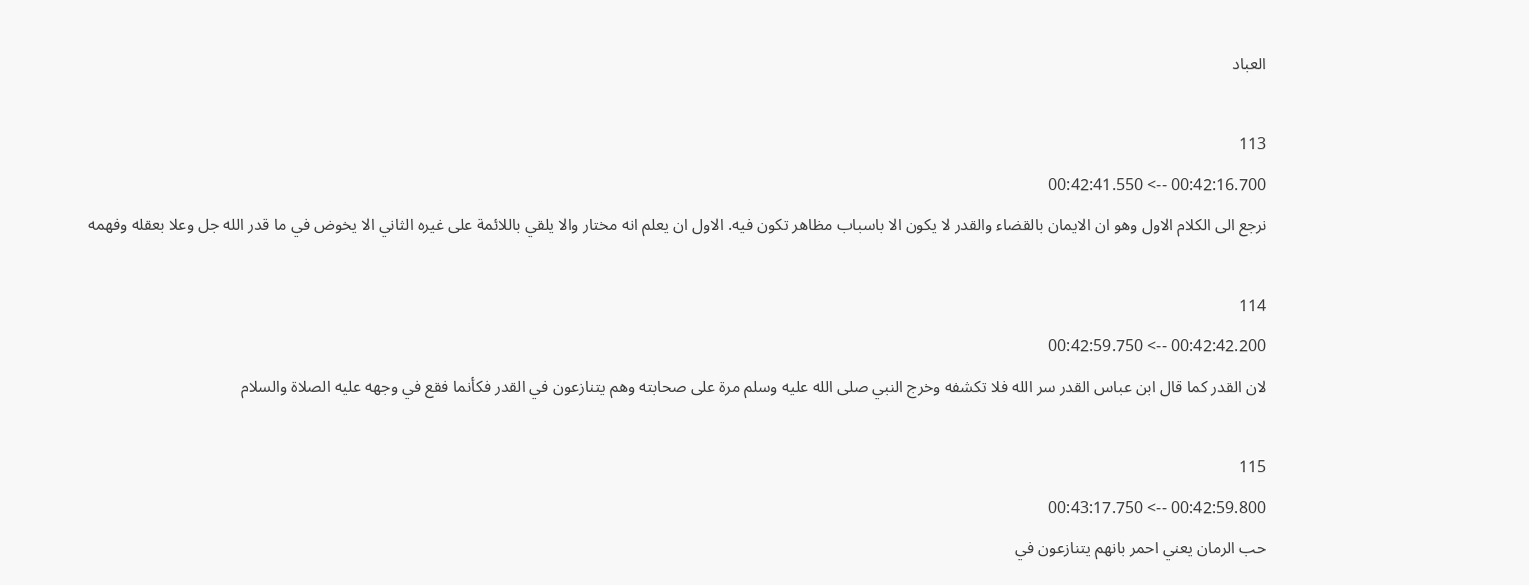العباد

113
00:42:16.700 --> 00:42:41.550
نرجع الى الكلام الاول وهو ان الايمان بالقضاء والقدر لا يكون الا باسباب مظاهر تكون فيه. الاول ان يعلم انه مختار والا يلقي باللائمة على غيره الثاني الا يخوض في ما قدر الله جل وعلا بعقله وفهمه

114
00:42:42.200 --> 00:42:59.750
لان القدر كما قال ابن عباس القدر سر الله فلا تكشفه وخرج النبي صلى الله عليه وسلم مرة على صحابته وهم يتنازعون في القدر فكأنما فقع في وجهه عليه الصلاة والسلام

115
00:42:59.800 --> 00:43:17.750
حب الرمان يعني احمر بانهم يتنازعون في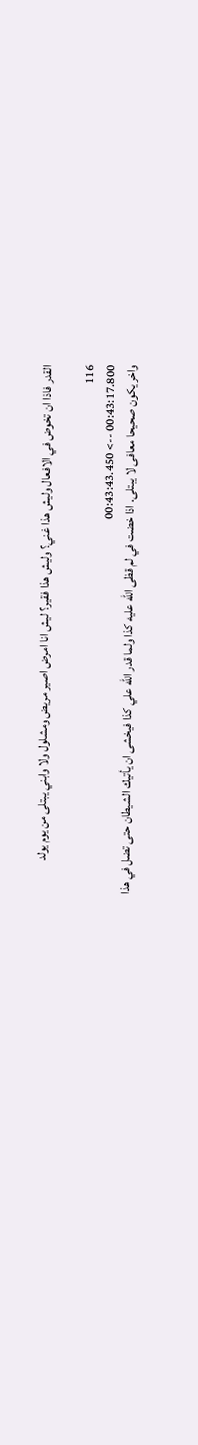القدر فاذا ان تخوض في الافعال وليش هذا غني؟ وليش هذا فقير؟ ليش انا امرض اصير مريض ومشلول ولا وابني يبتلى من يوم يولد

116
00:43:17.800 --> 00:43:43.450
واخر يكون صحيحا معافى لا يبتلى. اذا خضت في لم قظى الله عليه كذا ولما قدر الله علي كذا فيخشى ان يأتيك الشيطان حتى تضل في هذا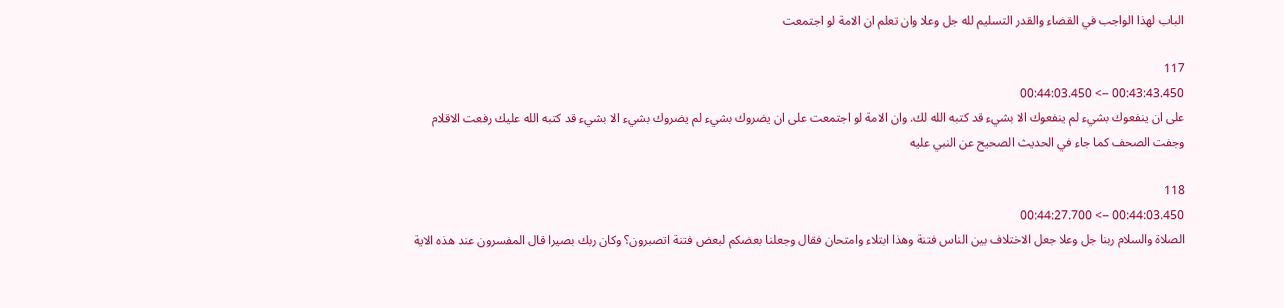الباب لهذا الواجب في القضاء والقدر التسليم لله جل وعلا وان تعلم ان الامة لو اجتمعت

117
00:43:43.450 --> 00:44:03.450
على ان ينفعوك بشيء لم ينفعوك الا بشيء قد كتبه الله لك. وان الامة لو اجتمعت على ان يضروك بشيء لم يضروك بشيء الا بشيء قد كتبه الله عليك رفعت الاقلام وجفت الصحف كما جاء في الحديث الصحيح عن النبي عليه

118
00:44:03.450 --> 00:44:27.700
الصلاة والسلام ربنا جل وعلا جعل الاختلاف بين الناس فتنة وهذا ابتلاء وامتحان فقال وجعلنا بعضكم لبعض فتنة اتصبرون؟ وكان ربك بصيرا قال المفسرون عند هذه الاية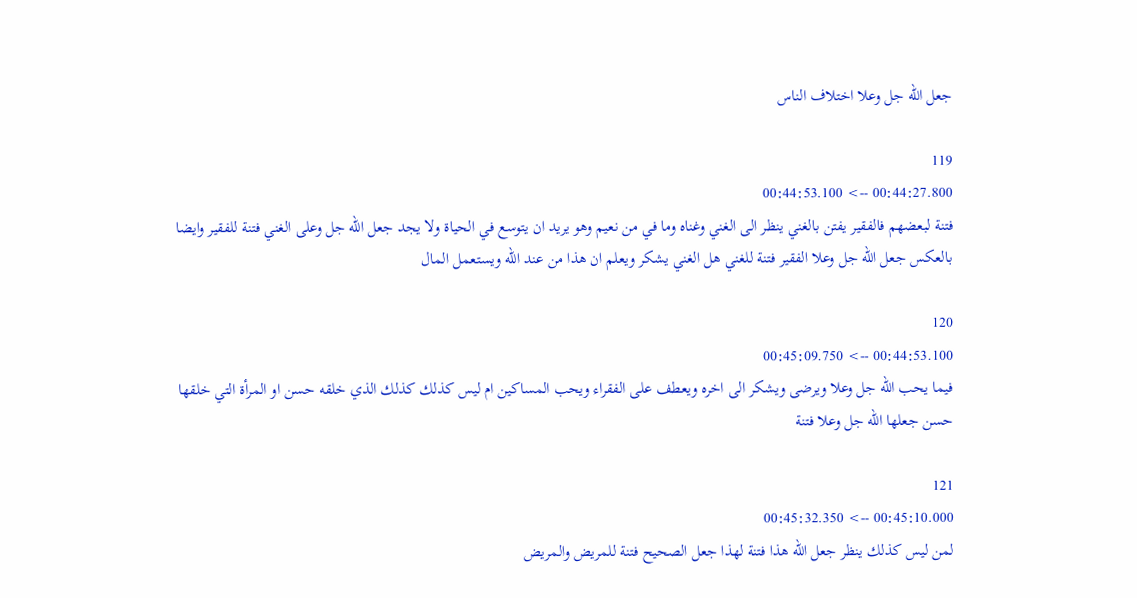جعل الله جل وعلا اختلاف الناس

119
00:44:27.800 --> 00:44:53.100
فتنة لبعضهم فالفقير يفتن بالغني ينظر الى الغني وغناه وما في من نعيم وهو يريد ان يتوسع في الحياة ولا يجد جعل الله جل وعلى الغني فتنة للفقير وايضا بالعكس جعل الله جل وعلا الفقير فتنة للغني هل الغني يشكر ويعلم ان هذا من عند الله ويستعمل المال

120
00:44:53.100 --> 00:45:09.750
فيما يحب الله جل وعلا ويرضى ويشكر الى اخره ويعطف على الفقراء ويحب المساكين ام ليس كذلك كذلك الذي خلقه حسن او المرأة التي خلقها حسن جعلها الله جل وعلا فتنة

121
00:45:10.000 --> 00:45:32.350
لمن ليس كذلك ينظر جعل الله هذا فتنة لهذا جعل الصحيح فتنة للمريض والمريض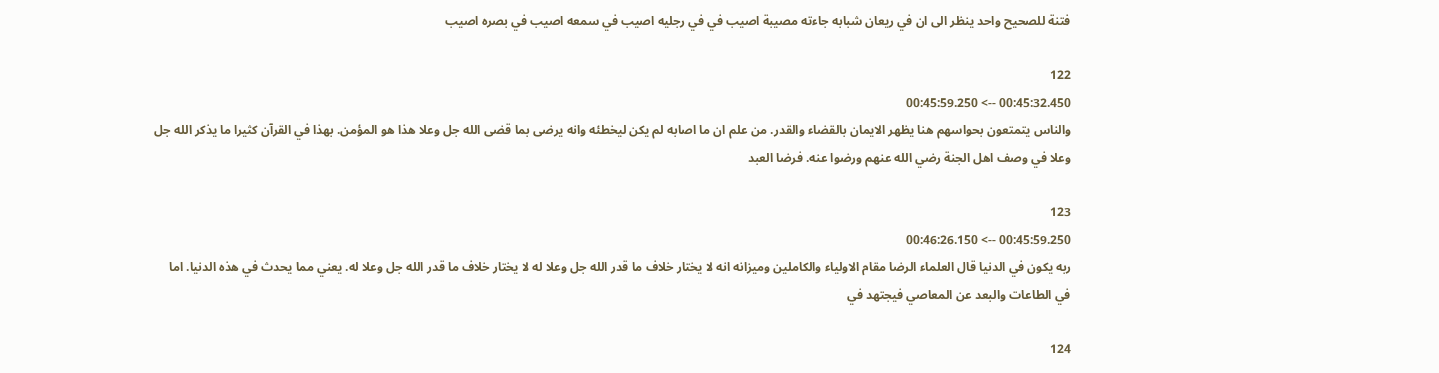فتنة للصحيح واحد ينظر الى ان في ريعان شبابه جاءته مصيبة اصيب في في رجليه اصيب في سمعه اصيب في بصره اصيب

122
00:45:32.450 --> 00:45:59.250
والناس يتمتعون بحواسهم هنا يظهر الايمان بالقضاء والقدر. من علم ان ما اصابه لم يكن ليخطئه وانه يرضى بما قضى الله جل وعلا هذا هو المؤمن. بهذا في القرآن كثيرا ما يذكر الله جل وعلا في وصف اهل الجنة رضي الله عنهم ورضوا عنه. فرضا العبد

123
00:45:59.250 --> 00:46:26.150
ربه يكون في الدنيا قال العلماء الرضا مقام الاولياء والكاملين وميزانه انه لا يختار خلاف ما قدر الله جل وعلا له لا يختار خلاف ما قدر الله جل وعلا له. يعني مما يحدث في هذه الدنيا. اما في الطاعات والبعد عن المعاصي فيجتهد في

124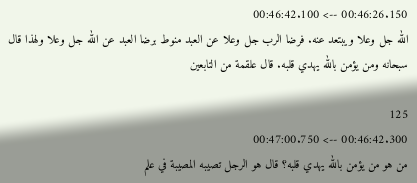00:46:26.150 --> 00:46:42.100
الله جل وعلا ويبتعد عنه. فرضا الرب جل وعلا عن العبد منوط برضا العبد عن الله جل وعلا ولهذا قال سبحانه ومن يؤمن بالله يهدي قلبه. قال علقمة من التابعين

125
00:46:42.300 --> 00:47:00.750
من هو من يؤمن بالله يهدي قلبه؟ قال هو الرجل تصيبه المصيبة في علم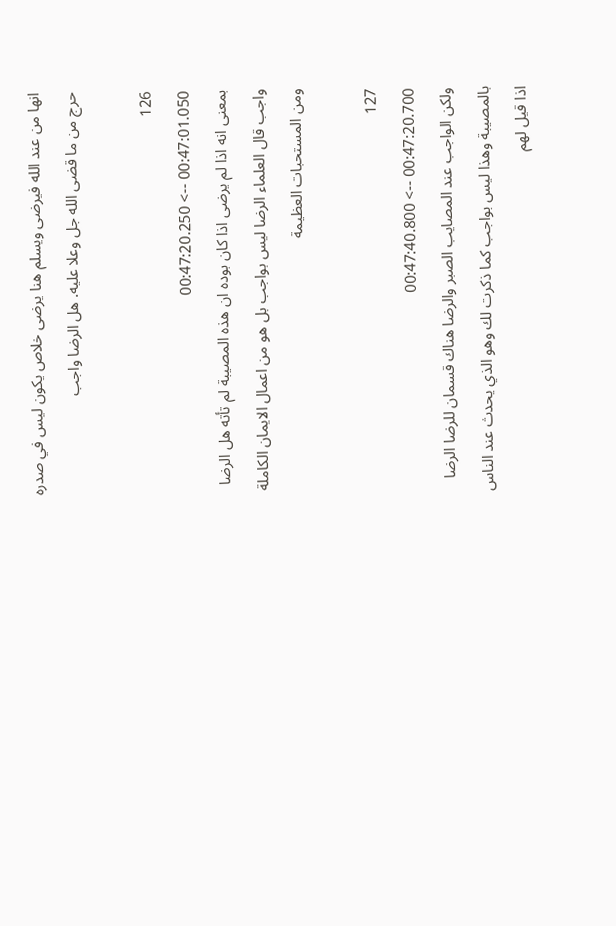انها من عند الله فيرضى ويسلم هنا يرضى خلاص يكون ليس في صدره حرج من ما قضى الله جل وعلا عليه. هل الرضا واجب

126
00:47:01.050 --> 00:47:20.250
بمعنى انه اذا لم يرضى اذا كان بوده ان هذه المصيبة لم تأته هل الرضا واجب قال العلماء الرضا ليس بواجب بل هو من اعمال الايمان الكاملة ومن المستحبات العظيمة

127
00:47:20.700 --> 00:47:40.800
ولكن الواجب عند المصايب الصبر والرضا هناك قسمان للرضا الرضا بالمصيبة وهذا ليس بواجب كما ذكرت لك وهو الذي يحدث عند الناس اذا قيل لهم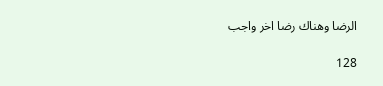الرضا وهناك رضا اخر واجب

128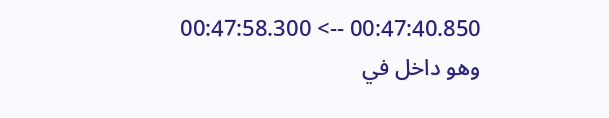00:47:40.850 --> 00:47:58.300
وهو داخل في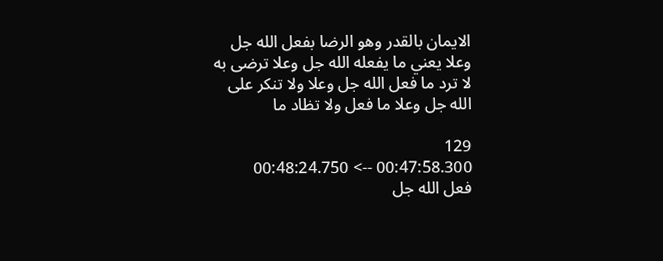الايمان بالقدر وهو الرضا بفعل الله جل وعلا يعني ما يفعله الله جل وعلا ترضى به لا ترد ما فعل الله جل وعلا ولا تنكر على الله جل وعلا ما فعل ولا تظاد ما

129
00:47:58.300 --> 00:48:24.750
فعل الله جل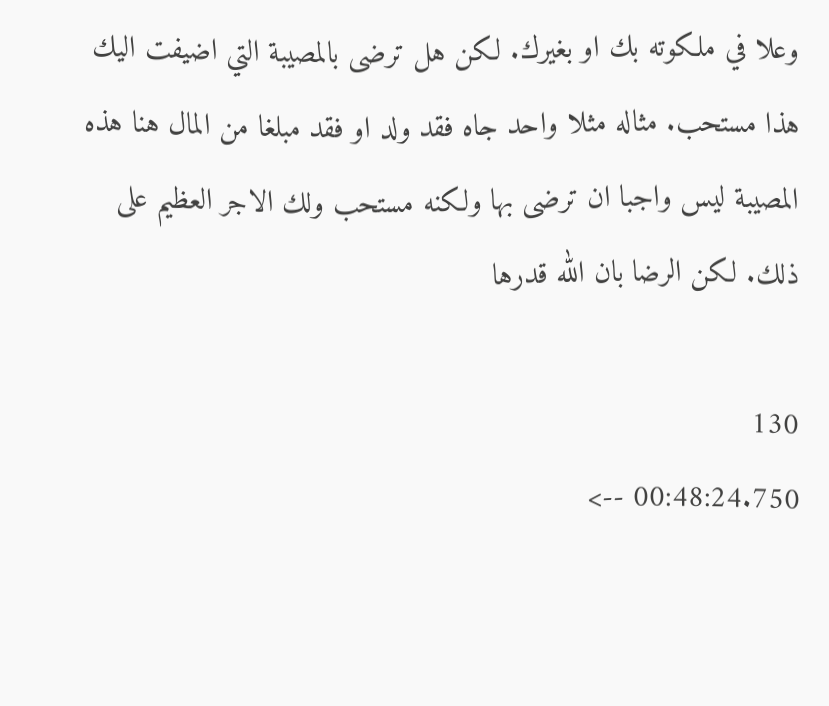وعلا في ملكوته بك او بغيرك. لكن هل ترضى بالمصيبة التي اضيفت اليك هذا مستحب. مثاله مثلا واحد جاه فقد ولد او فقد مبلغا من المال هنا هذه المصيبة ليس واجبا ان ترضى بها ولكنه مستحب ولك الاجر العظيم على ذلك. لكن الرضا بان الله قدرها

130
00:48:24.750 -->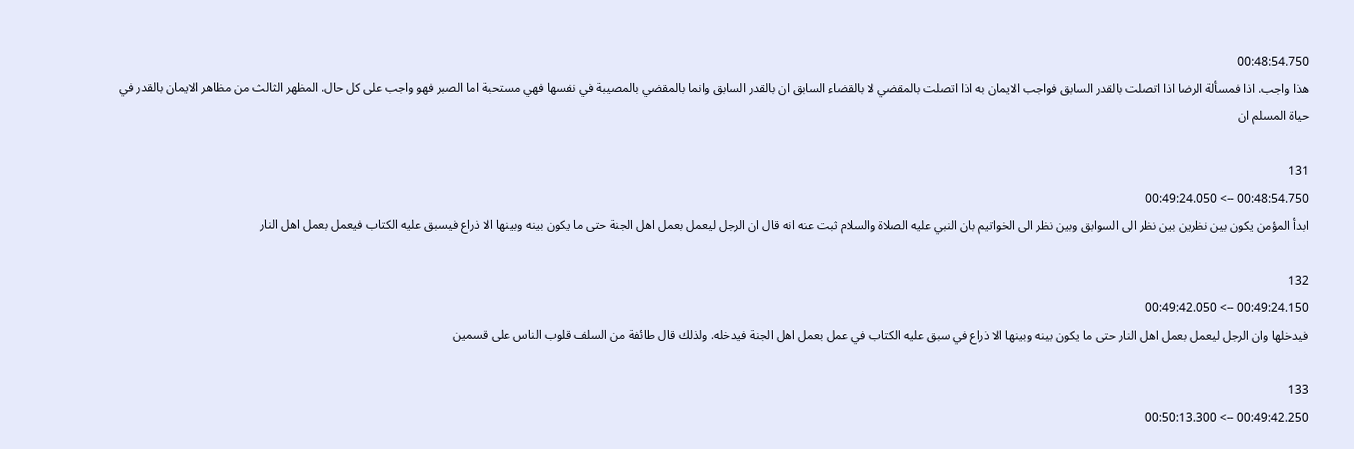00:48:54.750
هذا واجب. اذا فمسألة الرضا اذا اتصلت بالقدر السابق فواجب الايمان به اذا اتصلت بالمقضي لا بالقضاء السابق ان بالقدر السابق وانما بالمقضي بالمصيبة في نفسها فهي مستحبة اما الصبر فهو واجب على كل حال. المظهر الثالث من مظاهر الايمان بالقدر في حياة المسلم ان

131
00:48:54.750 --> 00:49:24.050
ابدأ المؤمن يكون بين نظرين بين نظر الى السوابق وبين نظر الى الخواتيم بان النبي عليه الصلاة والسلام ثبت عنه انه قال ان الرجل ليعمل بعمل اهل الجنة حتى ما يكون بينه وبينها الا ذراع فيسبق عليه الكتاب فيعمل بعمل اهل النار

132
00:49:24.150 --> 00:49:42.050
فيدخلها وان الرجل ليعمل بعمل اهل النار حتى ما يكون بينه وبينها الا ذراع في سبق عليه الكتاب في عمل بعمل اهل الجنة فيدخله. ولذلك قال طائفة من السلف قلوب الناس على قسمين

133
00:49:42.250 --> 00:50:13.300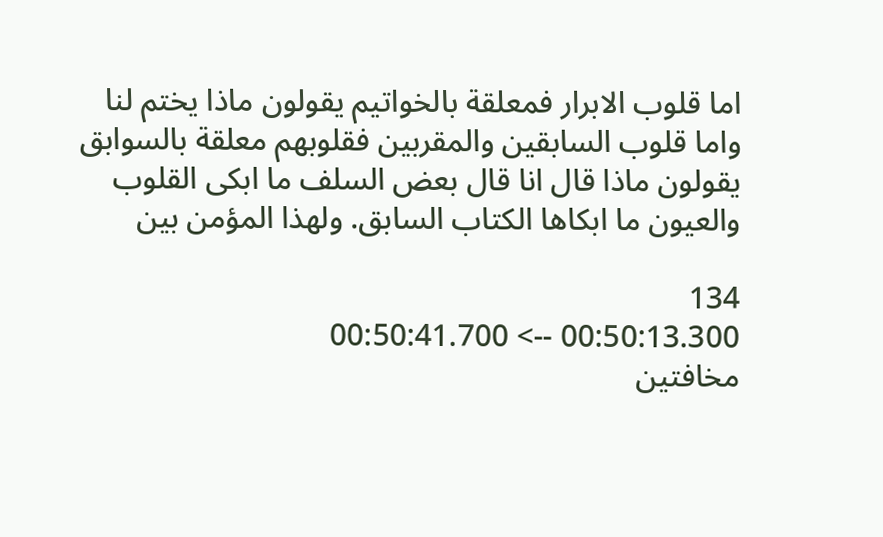اما قلوب الابرار فمعلقة بالخواتيم يقولون ماذا يختم لنا واما قلوب السابقين والمقربين فقلوبهم معلقة بالسوابق يقولون ماذا قال انا قال بعض السلف ما ابكى القلوب والعيون ما ابكاها الكتاب السابق. ولهذا المؤمن بين

134
00:50:13.300 --> 00:50:41.700
مخافتين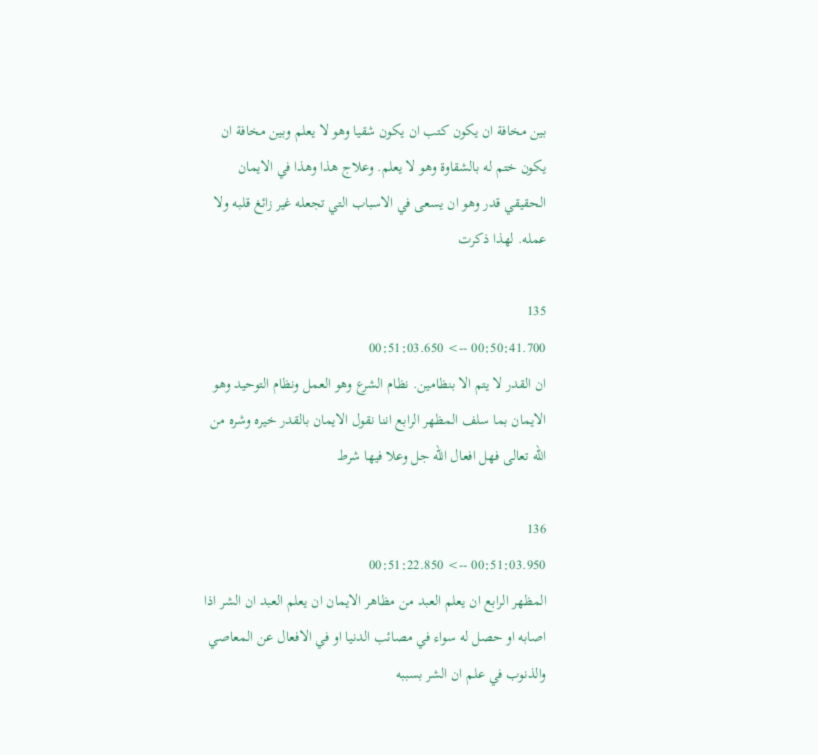بين مخافة ان يكون كتب ان يكون شقيا وهو لا يعلم وبين مخافة ان يكون ختم له بالشقاوة وهو لا يعلم. وعلاج هذا وهذا في الايمان الحقيقي قدر وهو ان يسعى في الاسباب التي تجعله غير زائغ قلبه ولا عمله. لهذا ذكرت

135
00:50:41.700 --> 00:51:03.650
ان القدر لا يتم الا بنظامين. نظام الشرع وهو العمل ونظام التوحيد وهو الايمان بما سلف المظهر الرابع اننا نقول الايمان بالقدر خيره وشره من الله تعالى فهل افعال الله جل وعلا فيها شرط

136
00:51:03.950 --> 00:51:22.850
المظهر الرابع ان يعلم العبد من مظاهر الايمان ان يعلم العبد ان الشر اذا اصابه او حصل له سواء في مصائب الدنيا او في الافعال عن المعاصي والذنوب في علم ان الشر بسببه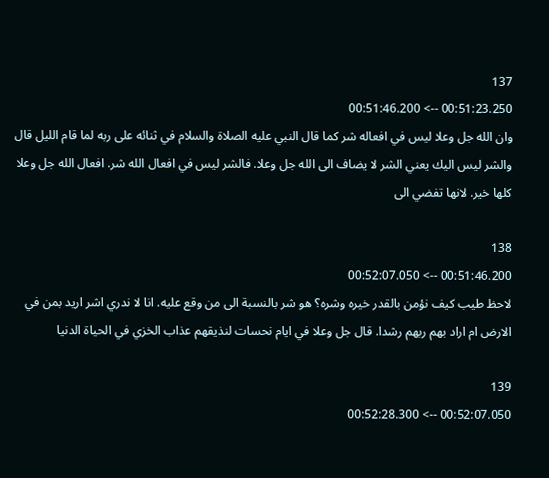137
00:51:23.250 --> 00:51:46.200
وان الله جل وعلا ليس في افعاله شر كما قال النبي عليه الصلاة والسلام في ثنائه على ربه لما قام الليل قال والشر ليس اليك يعني الشر لا يضاف الى الله جل وعلا. فالشر ليس في افعال الله شر. افعال الله جل وعلا كلها خير. لانها تفضي الى

138
00:51:46.200 --> 00:52:07.050
لاحظ طيب كيف نؤمن بالقدر خيره وشره؟ هو شر بالنسبة الى من وقع عليه. انا لا ندري اشر اريد بمن في الارض ام اراد بهم ربهم رشدا. قال جل وعلا في ايام نحسات لنذيقهم عذاب الخزي في الحياة الدنيا

139
00:52:07.050 --> 00:52:28.300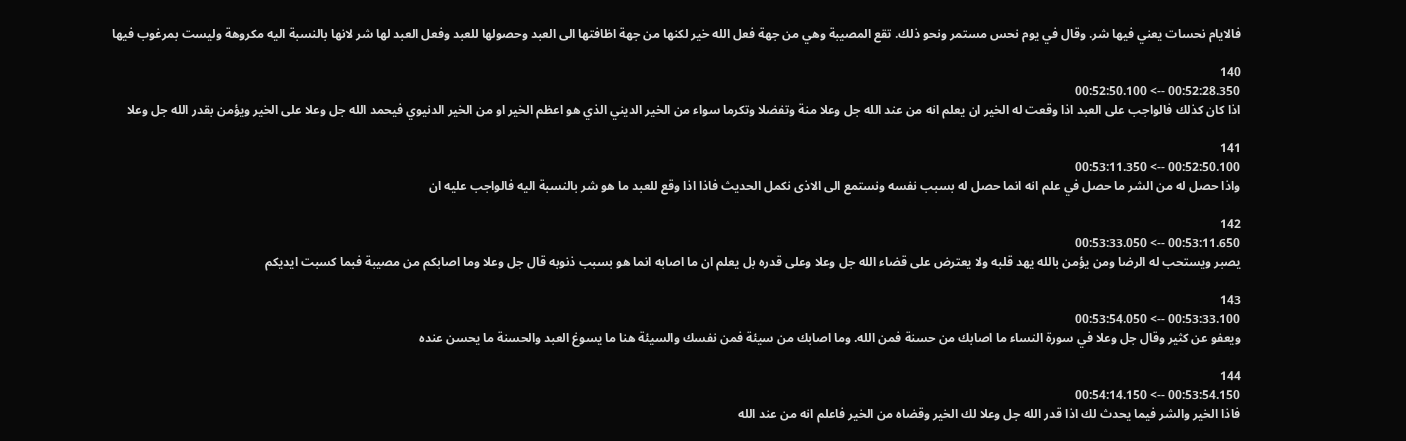فالايام نحسات يعني فيها شر. وقال في يوم نحس مستمر ونحو ذلك. تقع المصيبة وهي من جهة فعل الله خير لكنها من جهة اظافتها الى العبد وحصولها للعبد وفعل العبد لها شر لانها بالنسبة اليه مكروهة وليست بمرغوب فيها

140
00:52:28.350 --> 00:52:50.100
اذا كان كذلك فالواجب على العبد اذا وقعت له الخير ان يعلم انه من عند الله جل وعلا منة وتفضلا وتكرما سواء من الخير الديني الذي هو اعظم الخير او من الخير الدنيوي فيحمد الله جل وعلا على الخير ويؤمن بقدر الله جل وعلا

141
00:52:50.100 --> 00:53:11.350
واذا حصل له من الشر ما حصل في علم انه انما حصل له بسبب نفسه ونستمع الى الاذى نكمل الحديث فاذا اذا وقع للعبد ما هو شر بالنسبة اليه فالواجب عليه ان

142
00:53:11.650 --> 00:53:33.050
يصبر ويستحب له الرضا ومن يؤمن بالله يهد قلبه ولا يعترض على قضاء الله جل وعلا وعلى قدره بل يعلم ان ما اصابه انما هو بسبب ذنوبه قال جل وعلا وما اصابكم من مصيبة فبما كسبت ايديكم

143
00:53:33.100 --> 00:53:54.050
ويعفو عن كثير وقال جل وعلا في سورة النساء ما اصابك من حسنة فمن الله. وما اصابك من سيئة فمن نفسك والسيئة هنا ما يسوغ العبد والحسنة ما يحسن عنده

144
00:53:54.150 --> 00:54:14.150
فاذا الخير والشر فيما يحدث لك اذا قدر الله جل وعلا لك الخير وقضاه من الخير فاعلم انه من عند الله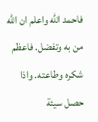فاحمد الله واعلم ان الله من به وتفضل. فاعظم شكره وطاعته. واذا حصل سيئة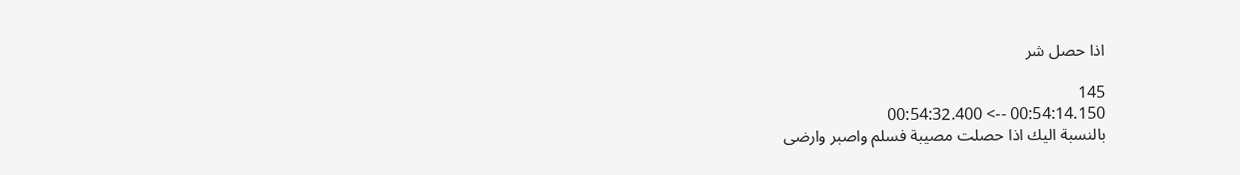اذا حصل شر

145
00:54:14.150 --> 00:54:32.400
بالنسبة اليك اذا حصلت مصيبة فسلم واصبر وارضى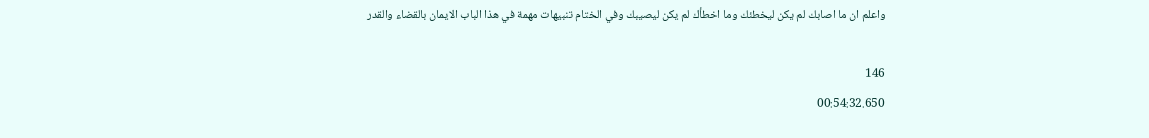واعلم ان ما اصابك لم يكن ليخطئك وما اخطأك لم يكن ليصيبك وفي الختام تنبيهات مهمة في هذا الباب الايمان بالقضاء والقدر

146
00:54:32.650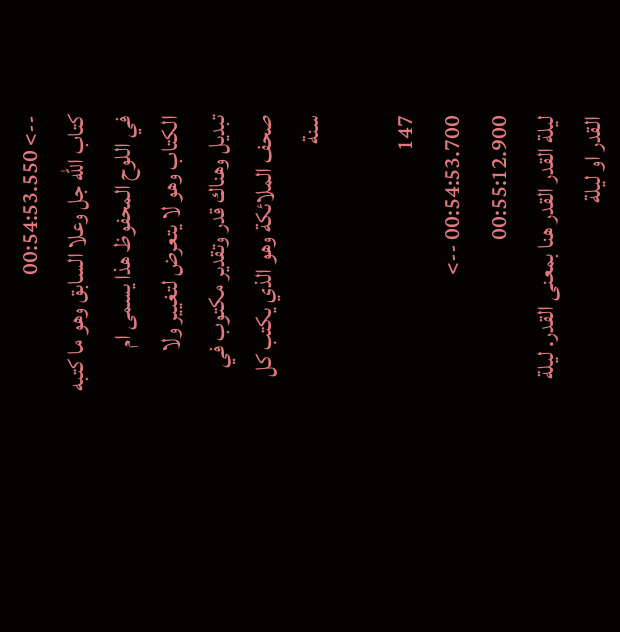--> 00:54:53.550
كتاب الله جل وعلا السابق وهو ما كتبه في اللوح المحفوظ هذا يسمى ام الكتاب وهو لا يتعرض لتغيير ولا تبديل وهناك قدر وتقدير مكتوب في صحف الملائكة وهو الذي يكتب كل سنة

147
00:54:53.700 --> 00:55:12.900
ليلة القدر القدر هنا بمعنى القدر. ليلة القدر او ليلة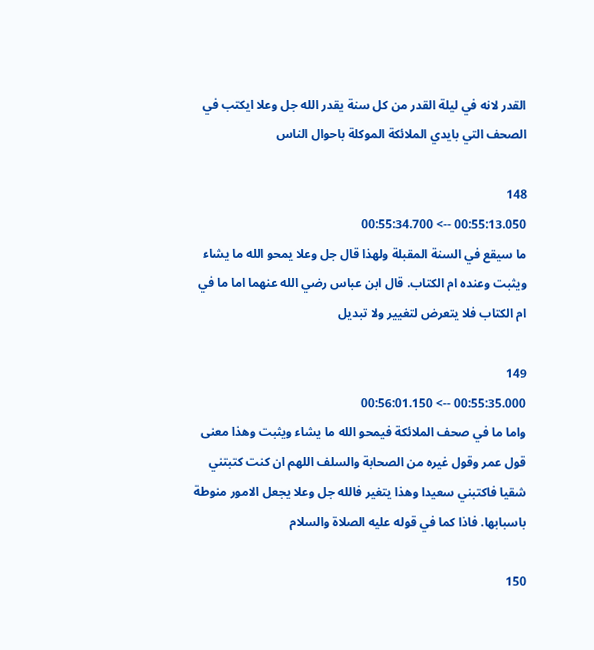القدر لانه في ليلة القدر من كل سنة يقدر الله جل وعلا ايكتب في الصحف التي بايدي الملائكة الموكلة باحوال الناس

148
00:55:13.050 --> 00:55:34.700
ما سيقع في السنة المقبلة ولهذا قال جل وعلا يمحو الله ما يشاء ويثبت وعنده ام الكتاب. قال ابن عباس رضي الله عنهما اما ما في ام الكتاب فلا يتعرض لتغيير ولا تبديل

149
00:55:35.000 --> 00:56:01.150
واما ما في صحف الملائكة فيمحو الله ما يشاء ويثبت وهذا معنى قول عمر وقول غيره من الصحابة والسلف اللهم ان كنت كتبتني شقيا فاكتبني سعيدا وهذا يتغير فالله جل وعلا يجعل الامور منوطة باسبابها. فاذا كما في قوله عليه الصلاة والسلام

150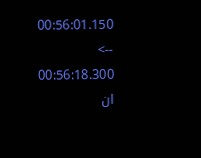00:56:01.150 --> 00:56:18.300
ان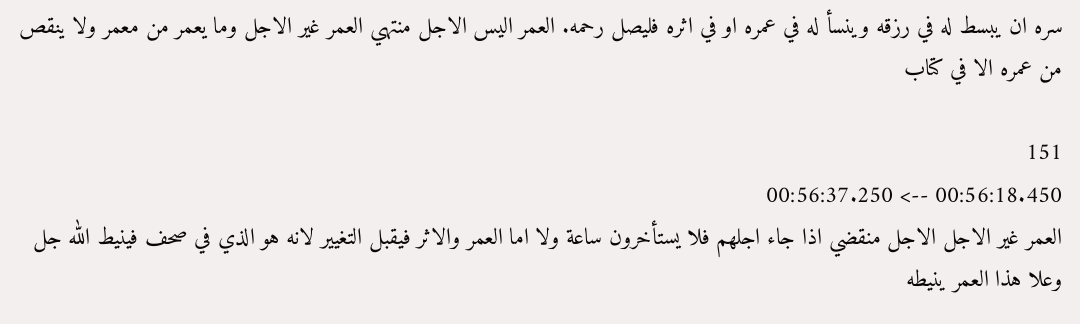سره ان يبسط له في رزقه وينسأ له في عمره او في اثره فليصل رحمه. العمر اليس الاجل منتهي العمر غير الاجل وما يعمر من معمر ولا ينقص من عمره الا في كتاب

151
00:56:18.450 --> 00:56:37.250
العمر غير الاجل الاجل منقضي اذا جاء اجلهم فلا يستأخرون ساعة ولا اما العمر والاثر فيقبل التغيير لانه هو الذي في صحف فينيط الله جل وعلا هذا العمر ينيطه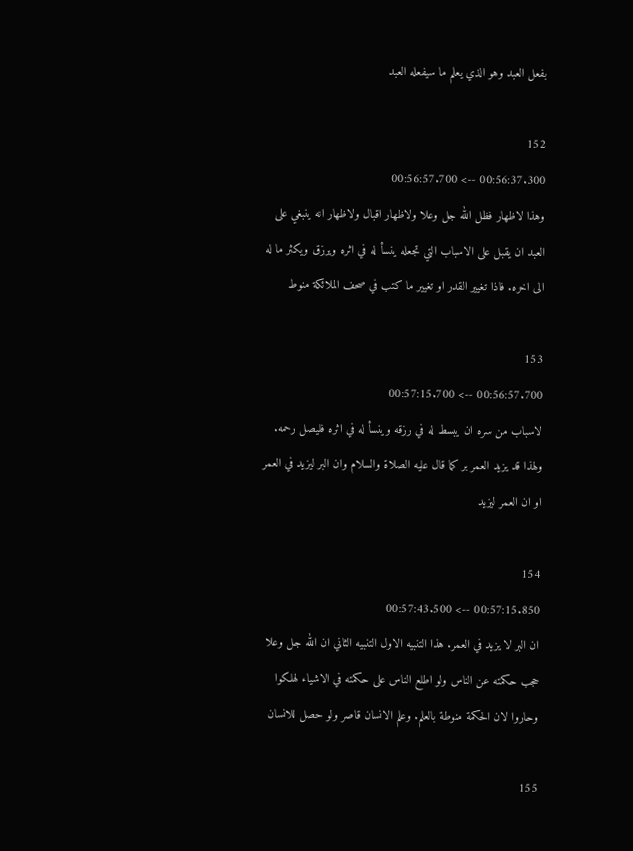بفعل العبد وهو الذي يعلم ما سيفعله العبد

152
00:56:37.300 --> 00:56:57.700
وهذا لاظهار فظل الله جل وعلا ولاظهار اقبال ولاظهار انه ينبغي على العبد ان يقبل على الاسباب التي تجعله ينسأ له في اثره ويرزق ويكثر ما له الى اخره. فاذا تغيير القدر او تغيير ما كتب في صحف الملائكة منوط

153
00:56:57.700 --> 00:57:15.700
لاسباب من سره ان يبسط له في رزقه وينسأ له في اثره فليصل رحمه. ولهذا قد يزيد العمر بر كما قال عليه الصلاة والسلام وان البر ليزيد في العمر او ان العمر ليزيد

154
00:57:15.850 --> 00:57:43.500
ان البر لا يزيد في العمر. هذا التنبيه الاول التنبيه الثاني ان الله جل وعلا حجب حكمته عن الناس ولو اطلع الناس على حكمته في الاشياء لهلكوا وحاروا لان الحكمة منوطة بالعلم. وعلم الانسان قاصر ولو حصل للانسان

155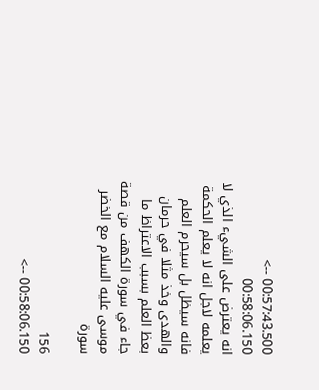00:57:43.500 --> 00:58:06.150
انه يعترض على الشيء الذي لا يعلمه لاجل انه لا يعلم الحكمة فانه سيظل بل سيحرم العلم والهدى وخذ مثلا في حرمان بعظ العلم بسبب الاعتراظ ما جاء في سورة الكهف من قصة موسى عليه السلام مع الخضر سورة

156
00:58:06.150 -->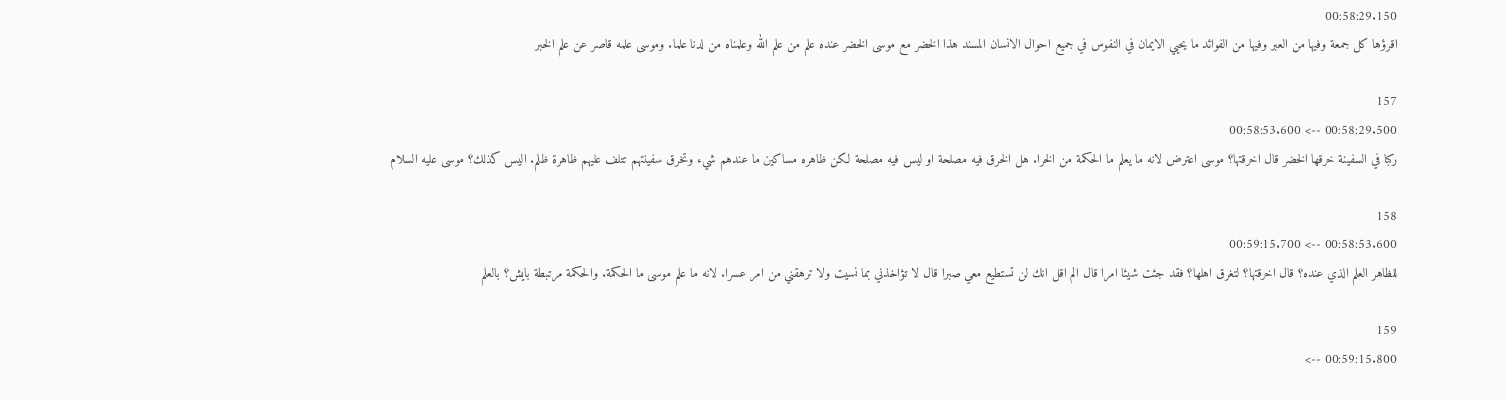00:58:29.150
اقرؤها كل جمعة وفيها من العبر وفيها من الفوائد ما يحيي الايمان في النفوس في جميع احوال الانسان المسند هذا الخضر مع موسى الخضر عنده علم من علم الله وعلمناه من لدنا علما. وموسى علمه قاصر عن علم الخبر

157
00:58:29.500 --> 00:58:53.600
ركبا في السفينة خرقها الخضر قال اخرقتها؟ موسى اعترض لانه ما يعلم ما الحكمة من الخرا. هل الخرق فيه مصلحة او ليس فيه مصلحة لكن ظاهره مساكين ما عندهم شيء وتخرق سفينتهم تتلف عليهم ظاهرة ظلم. اليس كذلك؟ موسى عليه السلام

158
00:58:53.600 --> 00:59:15.700
للظاهر العلم الذي عنده؟ قال اخرقتها؟ لتغرق اهلها؟ فقد جئت شيئا امرا قال الم اقل انك لن تستطيع معي صبرا قال لا تؤاخذني بما نسيت ولا ترهقني من امر عسرا. لانه ما علم موسى ما الحكمة. والحكمة مرتبطة بايش؟ بالعلم

159
00:59:15.800 -->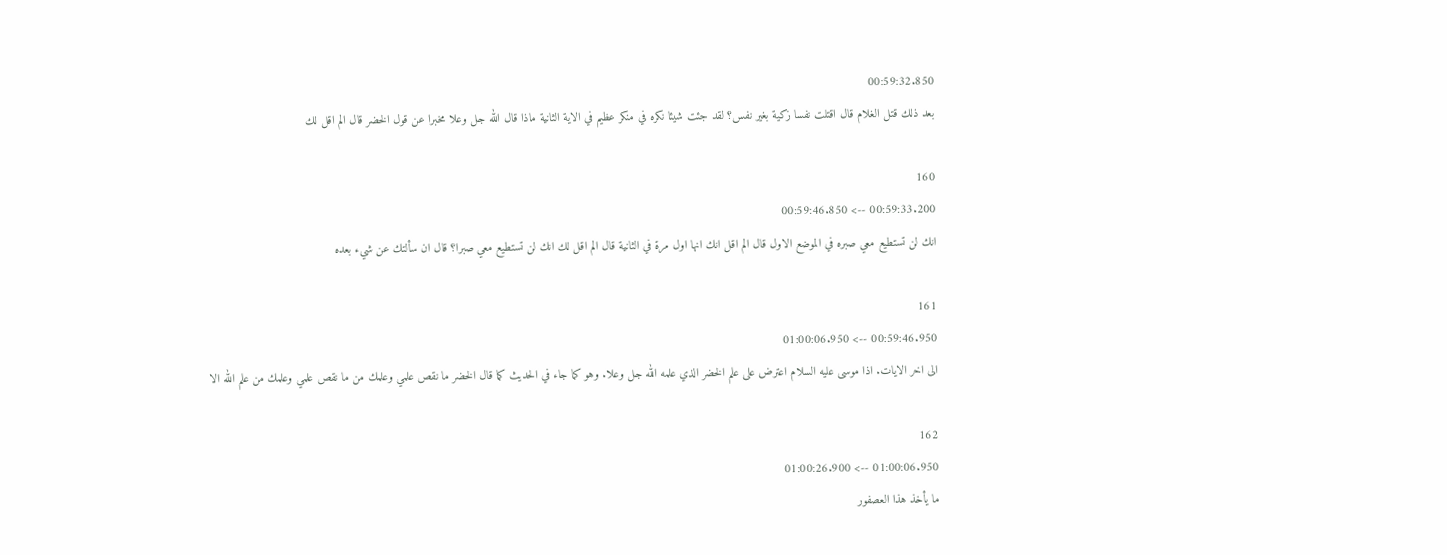00:59:32.850
بعد ذلك قتل الغلام قال اقتلت نفسا زكية بغير نفس؟ لقد جئت شيئا نكره في منكر عظيم في الاية الثانية ماذا قال الله جل وعلا مخبرا عن قول الخضر قال الم اقل لك

160
00:59:33.200 --> 00:59:46.850
انك لن تستطيع معي صبره في الموضع الاول قال الم اقل انك انها اول مرة في الثانية قال الم اقل لك انك لن تستطيع معي صبرا؟ قال ان سألتك عن شيء بعده

161
00:59:46.950 --> 01:00:06.950
الى اخر الايات. اذا موسى عليه السلام اعترض على علم الخضر الذي علمه الله جل وعلا. وهو كما جاء في الحديث كما قال الخضر ما نقص علمي وعلمك من ما نقص علمي وعلمك من علم الله الا

162
01:00:06.950 --> 01:00:26.900
ما يأخذ هذا العصفور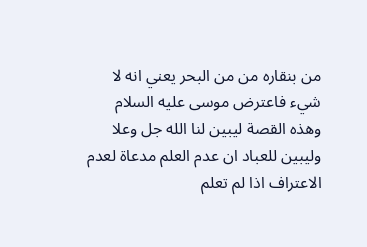من بنقاره من من البحر يعني انه لا شيء فاعترض موسى عليه السلام وهذه القصة ليبين لنا الله جل وعلا وليبين للعباد ان عدم العلم مدعاة لعدم الاعتراف اذا لم تعلم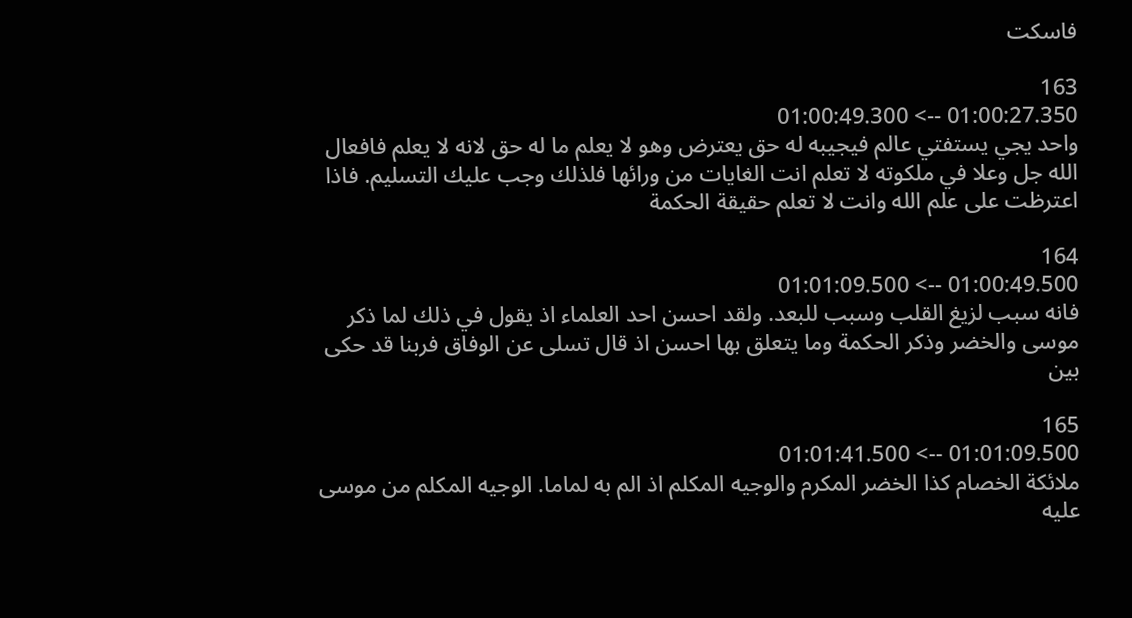فاسكت

163
01:00:27.350 --> 01:00:49.300
واحد يجي يستفتي عالم فيجيبه له حق يعترض وهو لا يعلم ما له حق لانه لا يعلم فافعال الله جل وعلا في ملكوته لا تعلم انت الغايات من ورائها فلذلك وجب عليك التسليم. فاذا اعترظت على علم الله وانت لا تعلم حقيقة الحكمة

164
01:00:49.500 --> 01:01:09.500
فانه سبب لزيغ القلب وسبب للبعد. ولقد احسن احد العلماء اذ يقول في ذلك لما ذكر موسى والخضر وذكر الحكمة وما يتعلق بها احسن اذ قال تسلى عن الوفاق فربنا قد حكى بين

165
01:01:09.500 --> 01:01:41.500
ملائكة الخصام كذا الخضر المكرم والوجيه المكلم اذ الم به لماما. الوجيه المكلم من موسى عليه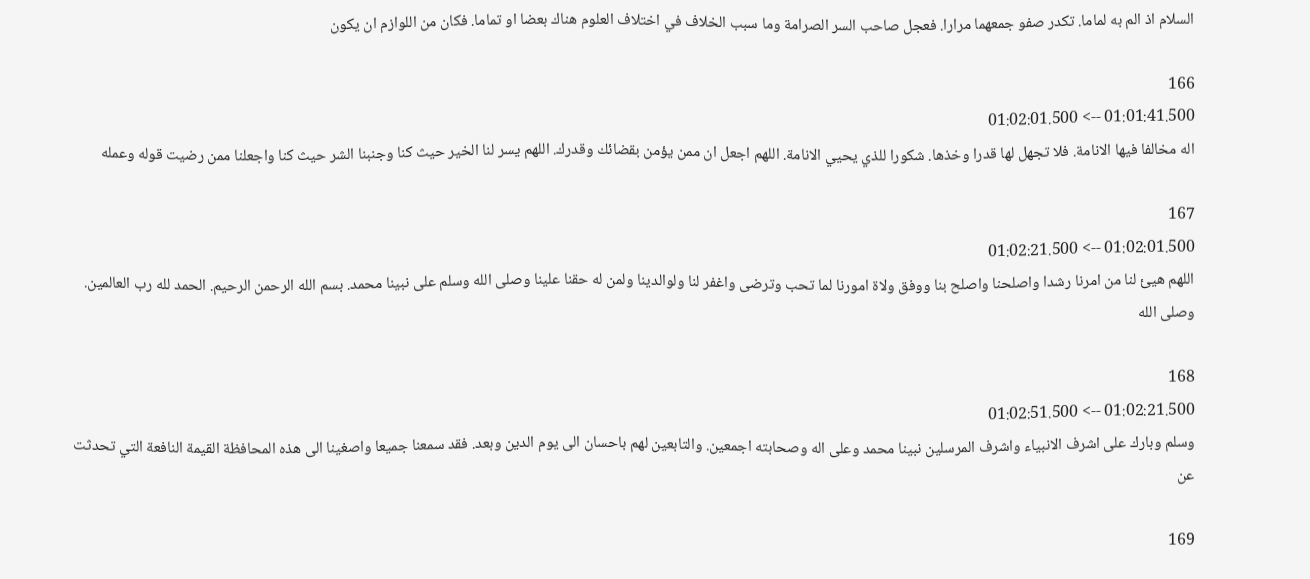السلام اذ الم به لماما. تكدر صفو جمعهما مرارا. فعجل صاحب السر الصرامة وما سبب الخلاف في اختلاف العلوم هناك بعضا او تماما. فكان من اللوازم ان يكون

166
01:01:41.500 --> 01:02:01.500
اله مخالفا فيها الانامة. فلا تجهل لها قدرا وخذها. شكورا للذي يحيي الانامة. اللهم اجعل ان ممن يؤمن بقضائك وقدرك. اللهم يسر لنا الخير حيث كنا وجنبنا الشر حيث كنا واجعلنا ممن رضيت قوله وعمله

167
01:02:01.500 --> 01:02:21.500
اللهم هيئ لنا من امرنا رشدا واصلحنا واصلح بنا ووفق ولاة امورنا لما تحب وترضى واغفر لنا ولوالدينا ولمن له حقنا علينا وصلى الله وسلم على نبينا محمد. بسم الله الرحمن الرحيم. الحمد لله رب العالمين. وصلى الله

168
01:02:21.500 --> 01:02:51.500
وسلم وبارك على اشرف الانبياء واشرف المرسلين نبينا محمد وعلى اله وصحابته اجمعين. والتابعين لهم باحسان الى يوم الدين وبعد. فقد سمعنا جميعا واصغينا الى هذه المحافظة القيمة النافعة التي تحدثت عن

169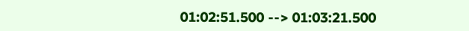01:02:51.500 --> 01:03:21.500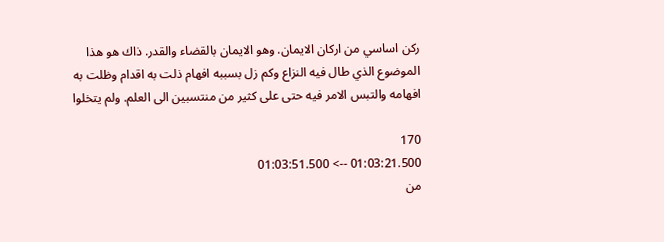ركن اساسي من اركان الايمان. وهو الايمان بالقضاء والقدر. ذاك هو هذا الموضوع الذي طال فيه النزاع وكم زل بسببه افهام ذلت به اقدام وظلت به افهامه والتبس الامر فيه حتى على كثير من منتسبين الى العلم. ولم يتخلوا

170
01:03:21.500 --> 01:03:51.500
من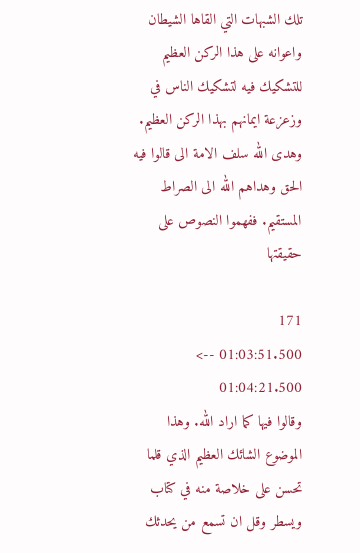تلك الشبهات التي القاها الشيطان واعوانه على هذا الركن العظيم للتشكيك فيه لتشكيك الناس في وزعزعة ايمانهم بهذا الركن العظيم. وهدى الله سلف الامة الى قالوا فيه الحق وهداهم الله الى الصراط المستقيم. ففهموا النصوص على حقيقتها

171
01:03:51.500 --> 01:04:21.500
وقالوا فيها كما اراد الله. وهذا الموضوع الشائك العظيم الذي قلما تحسن على خلاصة منه في كتاب ويسطر وقل ان تسمع من يحدثك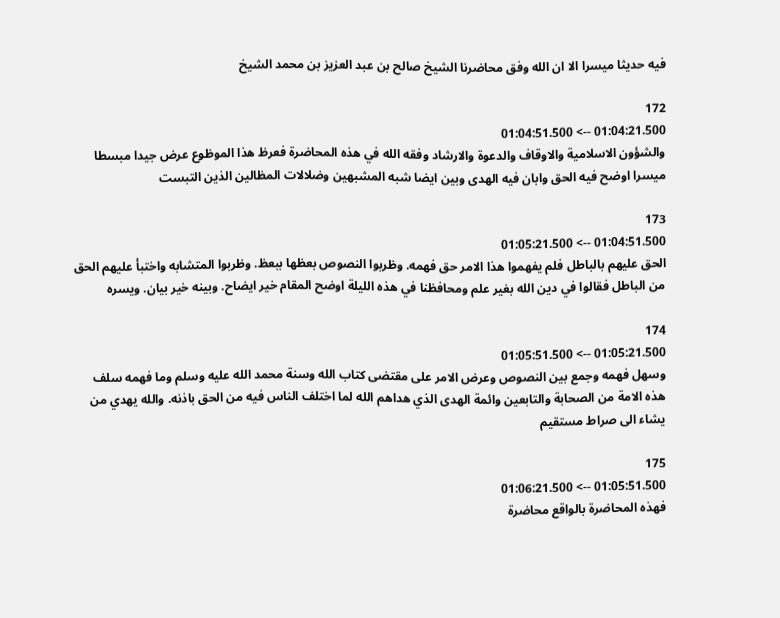فيه حديثا ميسرا الا ان الله وفق محاضرنا الشيخ صالح بن عبد العزيز بن محمد الشيخ

172
01:04:21.500 --> 01:04:51.500
والشؤون الاسلامية والاوقاف والدعوة والارشاد وفقه الله في هذه المحاضرة فعرظ هذا الموظوع عرض جيدا مبسطا ميسرا اوضح فيه الحق وابان فيه الهدى وبين ايضا شبه المشبهين وضلالات المظالين الذين التبست

173
01:04:51.500 --> 01:05:21.500
الحق عليهم بالباطل فلم يفهموا هذا الامر حق فهمه. وظربوا النصوص بعظها ببعظ. وظربوا المتشابه واختبأ عليهم الحق من الباطل فقالوا في دين الله بغير علم ومحافظنا في هذه الليلة اوضح المقام خير ايضاح. وبينه خير بيان. ويسره

174
01:05:21.500 --> 01:05:51.500
وسهل فهمه وجمع بين النصوص وعرض الامر على مقتضى كتاب الله وسنة محمد الله عليه وسلم وما فهمه سلف هذه الامة من الصحابة والتابعين وائمة الهدى الذي هداهم الله لما اختلف الناس فيه من الحق باذنه. والله يهدي من يشاء الى صراط مستقيم

175
01:05:51.500 --> 01:06:21.500
فهذه المحاضرة بالواقع محاضرة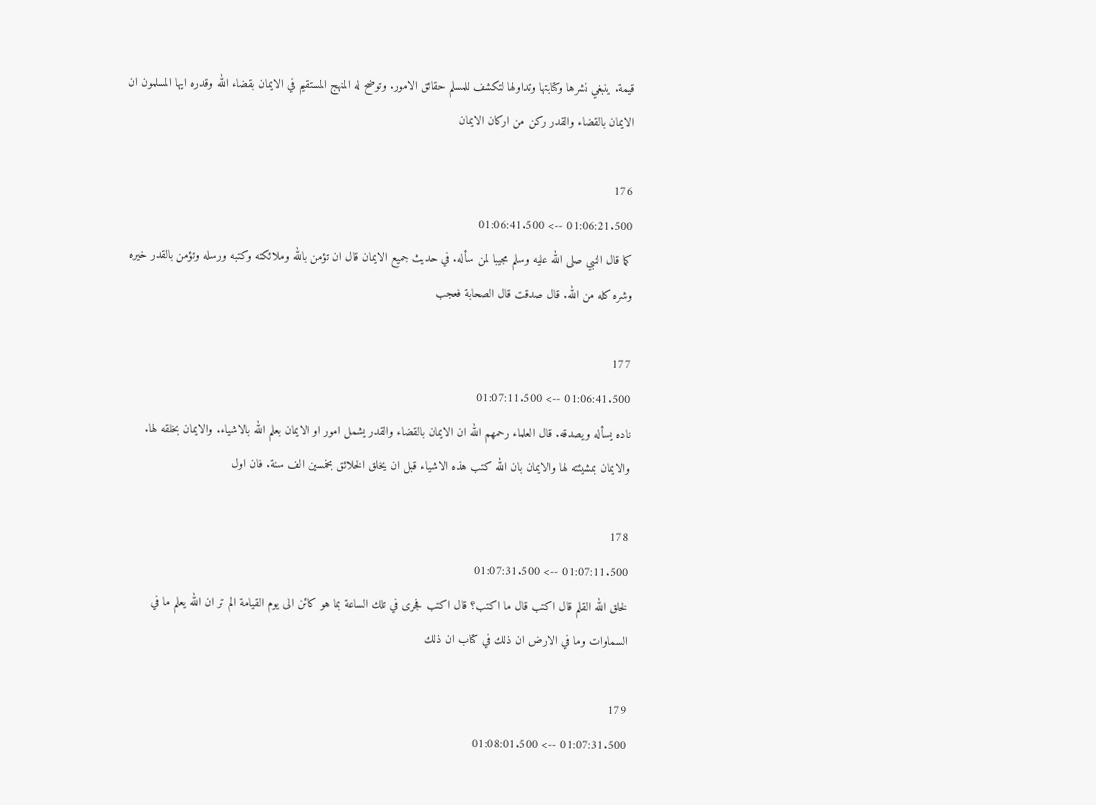قيمة. ينبغي نشرها وكتابتها وتداولها لتكشف للمسلم حقائق الامور. وتوضح له المنهج المستقيم في الايمان بقضاء الله وقدره ايها المسلمون ان الايمان بالقضاء والقدر ركن من اركان الايمان

176
01:06:21.500 --> 01:06:41.500
كما قال النبي صلى الله عليه وسلم مجيبا لمن سأله. في حديث جميع الايمان قال ان تؤمن بالله وملائكته وكتبه ورسله وتؤمن بالقدر خيره وشره كله من الله. قال صدقت قال الصحابة فعجب

177
01:06:41.500 --> 01:07:11.500
ناده يسأله ويصدقه. قال العلماء رحمهم الله ان الايمان بالقضاء والقدر يشمل امور او الايمان بعلم الله بالاشياء. والايمان بخلقه لها. والايمان بمشيئته لها والايمان بان الله كتب هذه الاشياء قبل ان يخلق الخلائق بخمسين الف سنة. فان اول

178
01:07:11.500 --> 01:07:31.500
لخلق الله القلم قال اكتب قال ما اكتب؟ قال اكتب فجرى في تلك الساعة بما هو كائن الى يوم القيامة الم تر ان الله يعلم ما في السماوات وما في الارض ان ذلك في كتاب ان ذلك

179
01:07:31.500 --> 01:08:01.500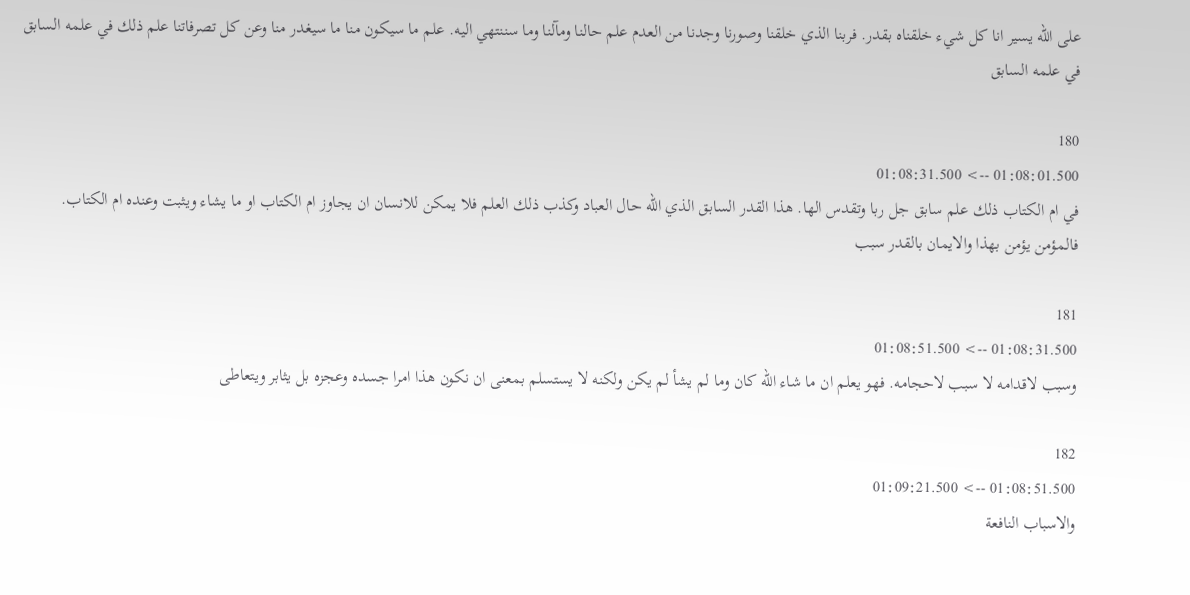على الله يسير انا كل شيء خلقناه بقدر. فربنا الذي خلقنا وصورنا وجدنا من العدم علم حالنا ومآلنا وما سننتهي اليه. علم ما سيكون منا ما سيغدر منا وعن كل تصرفاتنا علم ذلك في علمه السابق في علمه السابق

180
01:08:01.500 --> 01:08:31.500
في ام الكتاب ذلك علم سابق جل ربا وتقدس الها. هذا القدر السابق الذي الله حال العباد وكذب ذلك العلم فلا يمكن للانسان ان يجاوز ام الكتاب او ما يشاء ويثبت وعنده ام الكتاب. فالمؤمن يؤمن بهذا والايمان بالقدر سبب

181
01:08:31.500 --> 01:08:51.500
وسبب لاقدامه لا سبب لاحجامه. فهو يعلم ان ما شاء الله كان وما لم يشأ لم يكن ولكنه لا يستسلم بمعنى ان نكون هذا امرا جسده وعجزه بل يثابر ويتعاطى

182
01:08:51.500 --> 01:09:21.500
والاسباب النافعة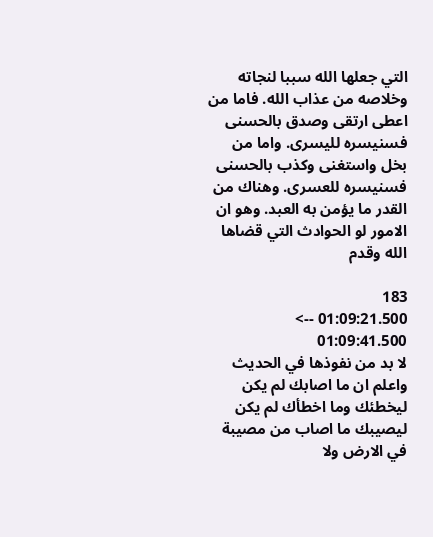التي جعلها الله سببا لنجاته وخلاصه من عذاب الله. فاما من اعطى ارتقى وصدق بالحسنى فسنيسره لليسرى. واما من بخل واستغنى وكذب بالحسنى فسنيسره للعسرى. وهناك من القدر ما يؤمن به العبد. وهو ان الامور لو الحوادث التي قضاها الله وقدم

183
01:09:21.500 --> 01:09:41.500
لا بد من نفوذها في الحديث واعلم ان ما اصابك لم يكن ليخطئك وما اخطأك لم يكن ليصيبك ما اصاب من مصيبة في الارض ولا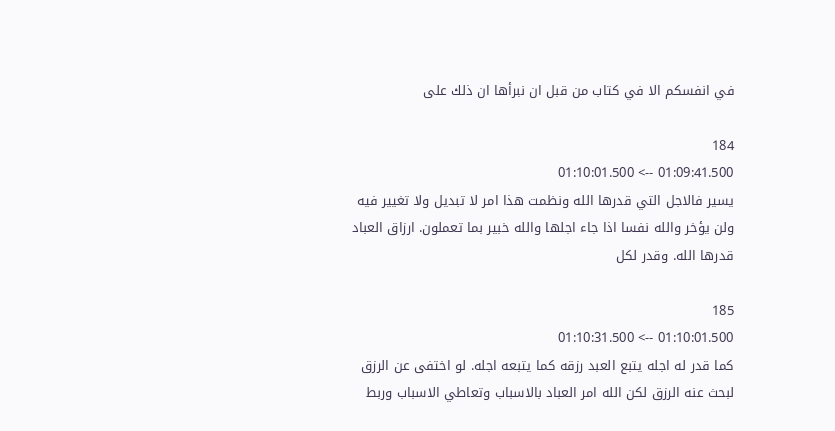في انفسكم الا في كتاب من قبل ان نبرأها ان ذلك على

184
01:09:41.500 --> 01:10:01.500
يسير فالاجل التي قدرها الله ونظمت هذا امر لا تبديل ولا تغيير فيه ولن يؤخر والله نفسا اذا جاء اجلها والله خبير بما تعملون. ارزاق العباد قدرها الله. وقدر لكل

185
01:10:01.500 --> 01:10:31.500
كما قدر له اجله يتبع العبد رزقه كما يتبعه اجله. لو اختفى عن الرزق لبحث عنه الرزق لكن الله امر العباد بالاسباب وتعاطي الاسباب وربط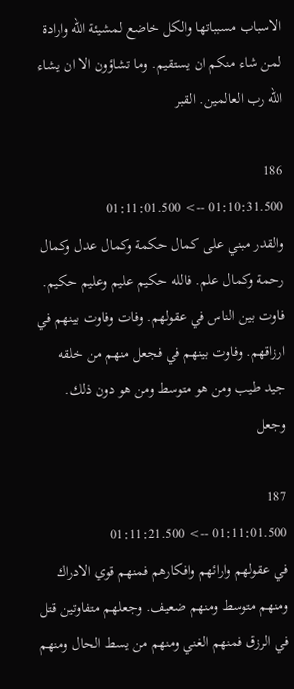الاسباب مسبباتها والكل خاضع لمشيئة الله وارادة لمن شاء منكم ان يستقيم. وما تشاؤون الا ان يشاء الله رب العالمين. القبر

186
01:10:31.500 --> 01:11:01.500
والقدر مبني على كمال حكمة وكمال عدل وكمال رحمة وكمال علم. فالله حكيم عليم وعليم حكيم. فاوت بين الناس في عقولهم. وفات وفاوت بينهم في ارزاقهم. وفاوت بينهم في فجعل منهم من خلقه جيد طيب ومن هو متوسط ومن هو دون ذلك. وجعل

187
01:11:01.500 --> 01:11:21.500
في عقولهم وارائهم وافكارهم فمنهم قوي الادراك ومنهم متوسط ومنهم ضعيف. وجعلهم متفاوتين قتل في الرزق فمنهم الغني ومنهم من يسط الحال ومنهم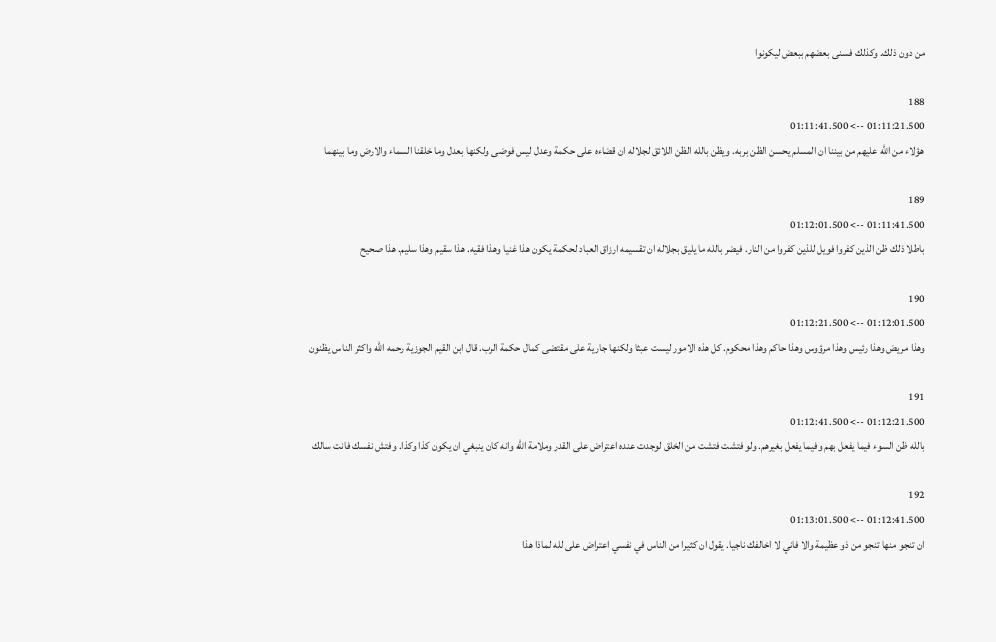من دون ذلك. وكذلك فسنى بعضهم ببعض ليكونوا

188
01:11:21.500 --> 01:11:41.500
هؤلاء من الله عليهم من بيننا ان المسلم يحسن الظن بربه. ويظن بالله الظن اللائق لجلاله ان قضاءه على حكمة وعدل ليس فوضى ولكنها بعدل وما خلقنا السماء والارض وما بينهما

189
01:11:41.500 --> 01:12:01.500
باطلا ذلك ظن الذين كفروا فويل للذين كفروا من النار. فيضر بالله ما يليق بجلاله ان تقسيمه ارزاق العباد لحكمة يكون هذا غنيا وهذا فقيه. هذا سقيم وهذا سليم. هذا صحيح

190
01:12:01.500 --> 01:12:21.500
وهذا مريض وهذا رئيس وهذا مرؤوس وهذا حاكم وهذا محكوم. كل هذه الامور ليست عبثا ولكنها جارية على مقتضى كمال حكمة الرب. قال ابن القيم الجوزية رحمه الله واكثر الناس يظنون

191
01:12:21.500 --> 01:12:41.500
بالله ظن السوء فيما يفعل بهم وفيما يفعل بغيرهم. ولو فتشت فتشت من الخلق لوجدت عنده اعتراض على القدر وملامة الله وانه كان ينبغي ان يكون كذا وكذا. وفتش نفسك فانت سالك

192
01:12:41.500 --> 01:13:01.500
ان تنجو منها تنجو من ذو عظيمة والا فاني لا اخالفك ناجيا. يقول ان كثيرا من الناس في نفسي اعتراض على لله لماذا هذا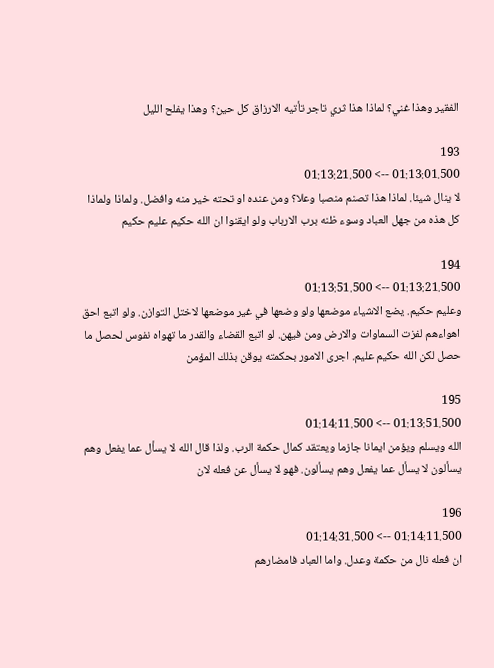الفقير وهذا غني؟ لماذا هذا ثري تاجر تأتيه الارزاق كل حين؟ وهذا يفلح الليل

193
01:13:01.500 --> 01:13:21.500
لا ينال شيئا. لماذا هذا تصنم منصبا وعلا؟ ومن عنده او تحته خير منه وافضل. ولماذا ولماذا كل هذه من جهل العباد وسوء ظنه برب الارباب ولو ايقنوا ان الله حكيم عليم حكيم

194
01:13:21.500 --> 01:13:51.500
وعليم حكيم. يضع الاشياء موضعها ولو وضعها في غير موضعها لاختل التوازن. ولو اتبع احق اهواءهم لفزت السماوات والارض ومن فيهن. لو اتبع القضاء والقدر ما تهواه نفوس لحصل ما حصل لكن الله حكيم عليم. اجرى الامور بحكمته يوقن بذلك المؤمن

195
01:13:51.500 --> 01:14:11.500
الله ويسلم ويؤمن ايمانا جازما ويعتقد كمال حكمة الرب. ولذا قال الله لا يسأل عما يفعل وهم يسألون لا يسأل عما يفعل وهم يسألون. فهو لا يسأل عن فعله لان

196
01:14:11.500 --> 01:14:31.500
ان فعله نال من حكمة وعدل. واما العباد فامضارهم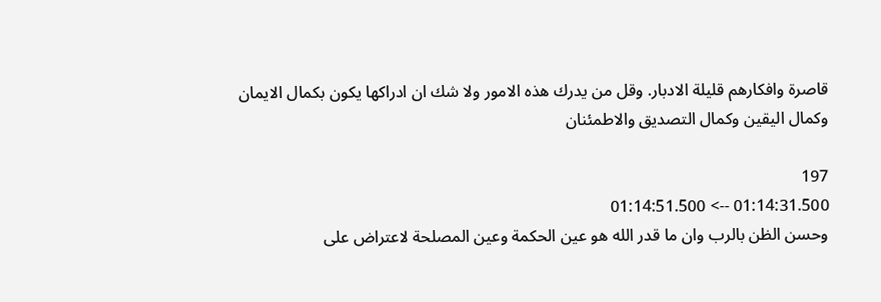قاصرة وافكارهم قليلة الادبار. وقل من يدرك هذه الامور ولا شك ان ادراكها يكون بكمال الايمان وكمال اليقين وكمال التصديق والاطمئنان

197
01:14:31.500 --> 01:14:51.500
وحسن الظن بالرب وان ما قدر الله هو عين الحكمة وعين المصلحة لاعتراض على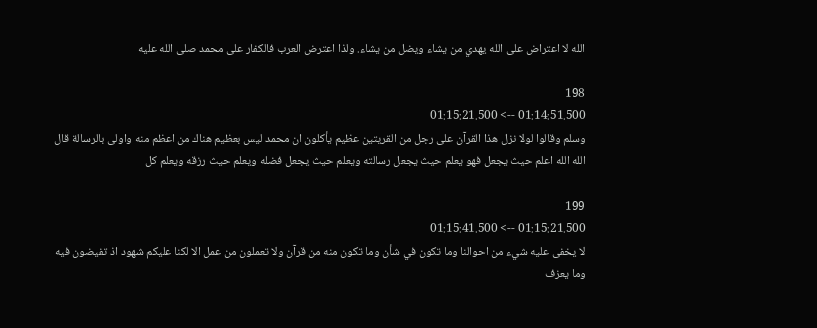الله لا اعتراض على الله يهدي من يشاء ويضل من يشاء. ولذا اعترض العرب فالكفار على محمد صلى الله عليه

198
01:14:51.500 --> 01:15:21.500
وسلم وقالوا لولا نزل هذا القرآن على رجل من القريتين عظيم يأكلون ان محمد ليس بعظيم هناك من اعظم منه واولى بالرسالة قال الله الله اعلم حيث يجعل فهو يعلم حيث يجعل رسالته ويعلم حيث يجعل فضله ويعلم حيث رزقه ويعلم كل

199
01:15:21.500 --> 01:15:41.500
لا يخفى عليه شيء من احوالنا وما تكون في شأن وما تكون منه من قرآن ولا تعملون من عمل الا لكنا عليكم شهود اذ تفيضون فيه وما يعزف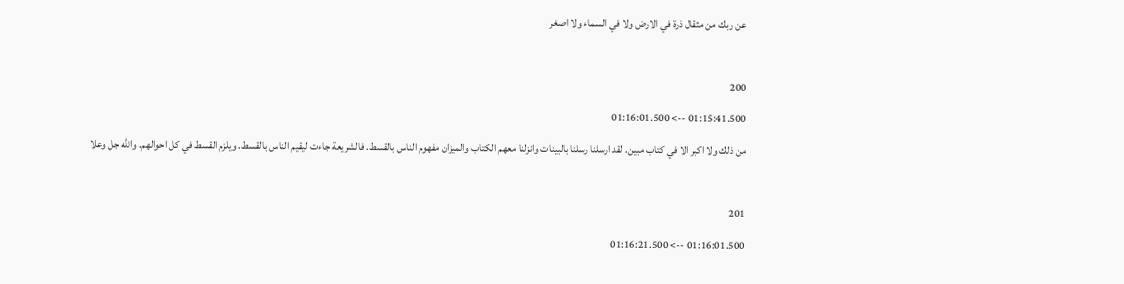عن ربك من مثقال ذرة في الارض ولا في السماء ولا اصغر

200
01:15:41.500 --> 01:16:01.500
من ذلك ولا اكبر الا في كتاب مبين. لقد ارسلنا رسلنا بالبينات وانزلنا معهم الكتاب والميزان مفهوم الناس بالقسط. فالشريعة جاءت ليقيم الناس بالقسط. ويلزم القسط في كل احوالهم. والله جل وعلا

201
01:16:01.500 --> 01:16:21.500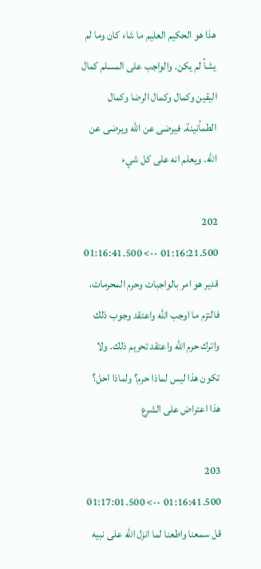هذا هو الحكيم العليم ما شاء كان وما لم يشأ لم يكن. والواجب على المسلم كمال اليقين وكمال وكمال الرضا وكمال الطمأنينة. فيرضى عن الله ويرضى عن الله. ويعلم انه على كل شيء

202
01:16:21.500 --> 01:16:41.500
قدير هو امر بالواجبات وحرم المحرمات. فالتزم ما اوجب الله واعتقد وجوب ذلك واترك حرم الله واعتقد تحريم ذلك. ولا تكون هذا ليس لماذا حرم؟ ولماذا احل؟ هذا اعتراض على الشرع

203
01:16:41.500 --> 01:17:01.500
قل سمعنا واطعنا لما انزل الله على نبيه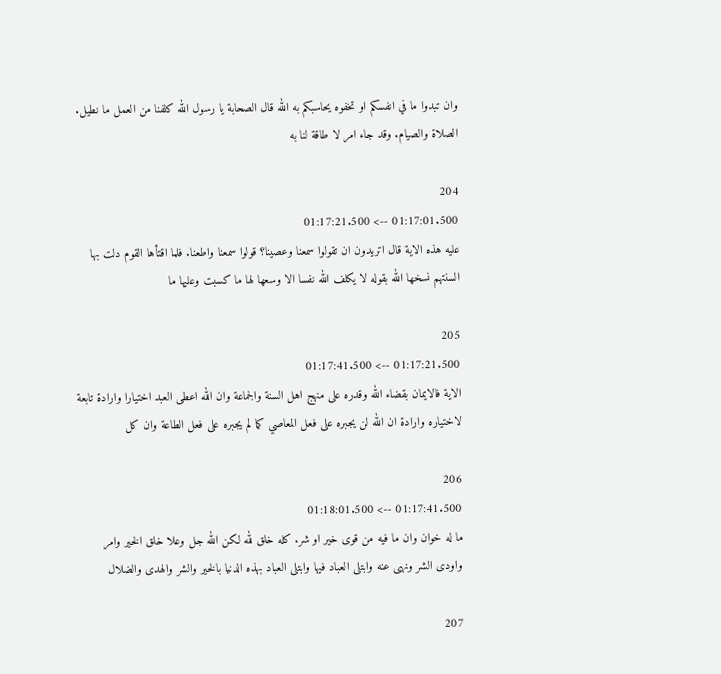وان تبدوا ما في انفسكم او تخفوه يحاسبكم به الله قال الصحابة يا رسول الله كلفنا من العمل ما نطيل. الصلاة والصيام. وقد جاء امر لا طاقة لنا به

204
01:17:01.500 --> 01:17:21.500
عليه هذه الاية قال اتريدون ان تقولوا سمعنا وعصينا؟ قولوا سمعنا واطعنا. فلما اقتأها القوم دلت بها السنتهم نسخها الله بقوله لا يكلف الله نفسا الا وسعها لها ما كسبت وعليها ما

205
01:17:21.500 --> 01:17:41.500
الاية فالايمان بقضاء الله وقدره على منهج اهل السنة والجماعة وان الله اعطى العبد اختيارا وارادة تابعة لاختياره وارادة ان الله لن يجبره على فعل المعاصي كما لم يجبره على فعل الطاعة وان كل

206
01:17:41.500 --> 01:18:01.500
ما له خوان وان ما فيه من قوى خير او شر. كله خلق لله لكن الله جل وعلا خلق الخير وامر واودى الشر ونهى عنه وابتلى العباد فيها وابتلى العباد بهذه الدنيا بالخير والشر والهدى والضلال

207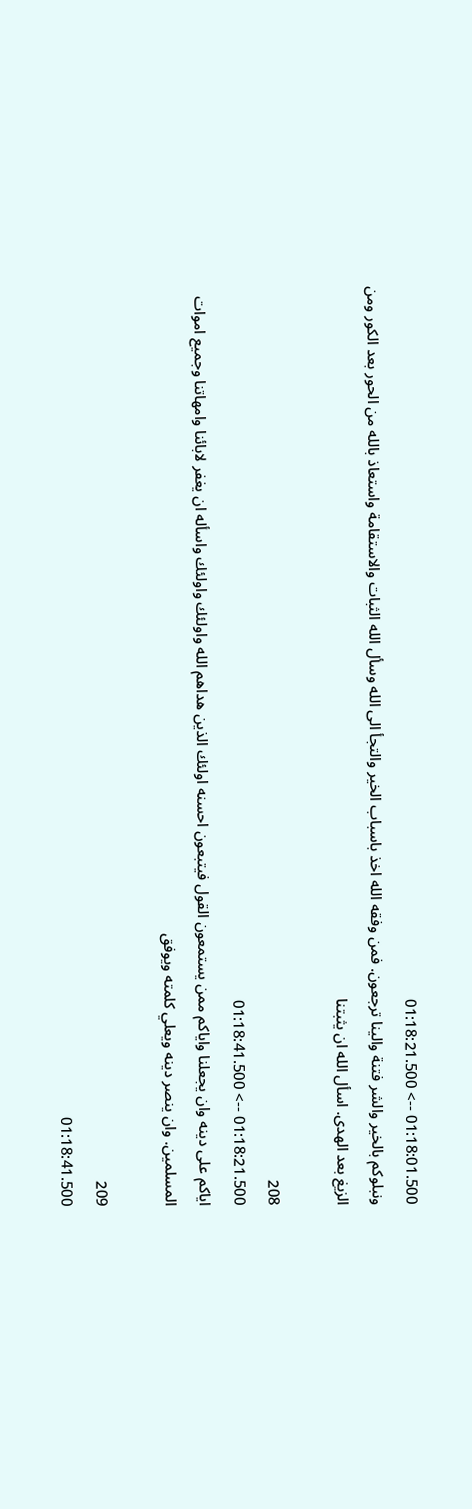01:18:01.500 --> 01:18:21.500
ونبلوكم بالخير والشر فتنة والينا ترجعون. فمن وفقه الله اخذ باسباب الخير والتجأ الى الله وسأل الله الثبات والاستقامة واستعاذ بالله من الحور بعد الكور ومن الزيغ بعد الهدى. اسأل الله ان يثبتنا

208
01:18:21.500 --> 01:18:41.500
اياكم على دينه وان يجعلنا واياكم ممن يستمعون القول فيتبعون احسنه اولئك الذين هداهم الله واولئك واولئك واسأله ان يغفر لابائنا وامهاتنا وجميع اموات المسلمين. وان ينصر دينه ويعلي كلمته ويوفق

209
01:18:41.500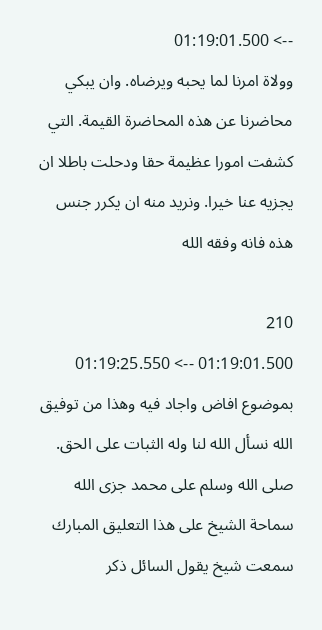--> 01:19:01.500
وولاة امرنا لما يحبه ويرضاه. وان يبكي محاضرنا عن هذه المحاضرة القيمة. التي كشفت امورا عظيمة حقا ودحلت باطلا ان يجزيه عنا خيرا. ونريد منه ان يكرر جنس هذه فانه وفقه الله

210
01:19:01.500 --> 01:19:25.550
بموضوع افاض واجاد فيه وهذا من توفيق الله نسأل الله لنا وله الثبات على الحق. صلى الله وسلم على محمد جزى الله سماحة الشيخ على هذا التعليق المبارك سمعت شيخ يقول السائل ذكر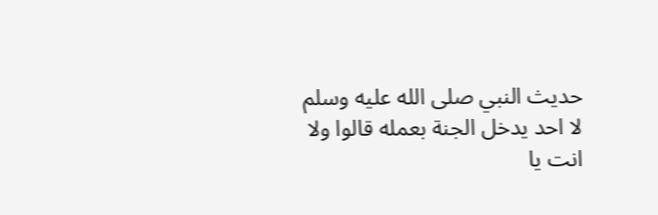حديث النبي صلى الله عليه وسلم لا احد يدخل الجنة بعمله قالوا ولا انت يا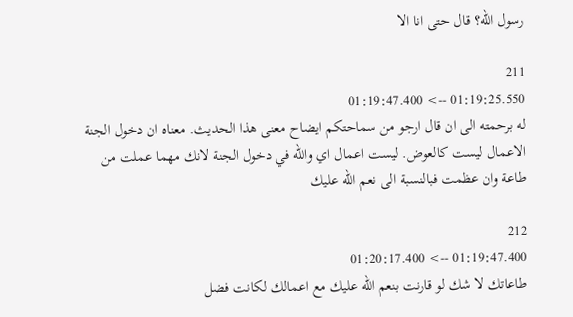رسول الله؟ قال حتى انا الا

211
01:19:25.550 --> 01:19:47.400
له برحمته الى ان قال ارجو من سماحتكم ايضاح معنى هذا الحديث. معناه ان دخول الجنة الاعمال ليست كالعوض. ليست اعمال اي والله في دخول الجنة لانك مهما عملت من طاعة وان عظمت فبالنسبة الى نعم الله عليك

212
01:19:47.400 --> 01:20:17.400
طاعاتك لا شك لو قارنت بنعم الله عليك مع اعمالك لكانت فضل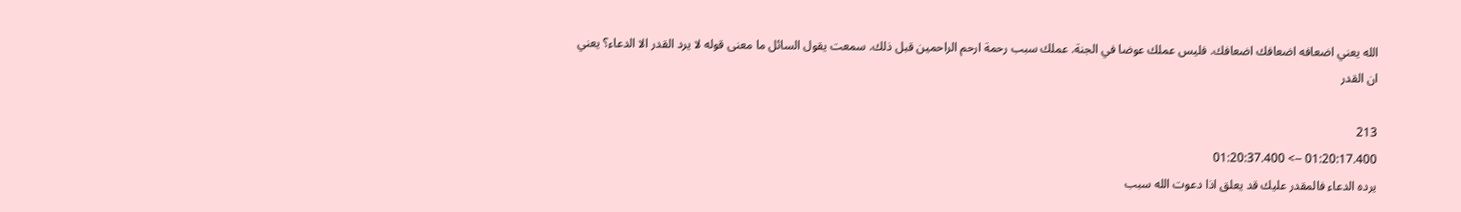الله يعني اضعافه اضعافك اضعافك. فليس عملك عوضا في الجنة. عملك سبب رحمة ارحم الراحمين قبل ذلك. سمعت يقول السائل ما معنى قوله لا يرد القدر الا الدعاء؟ يعني ان القدر

213
01:20:17.400 --> 01:20:37.400
يرده الدعاء فالمقدر عليك قد يعلق اذا دعوت الله سبب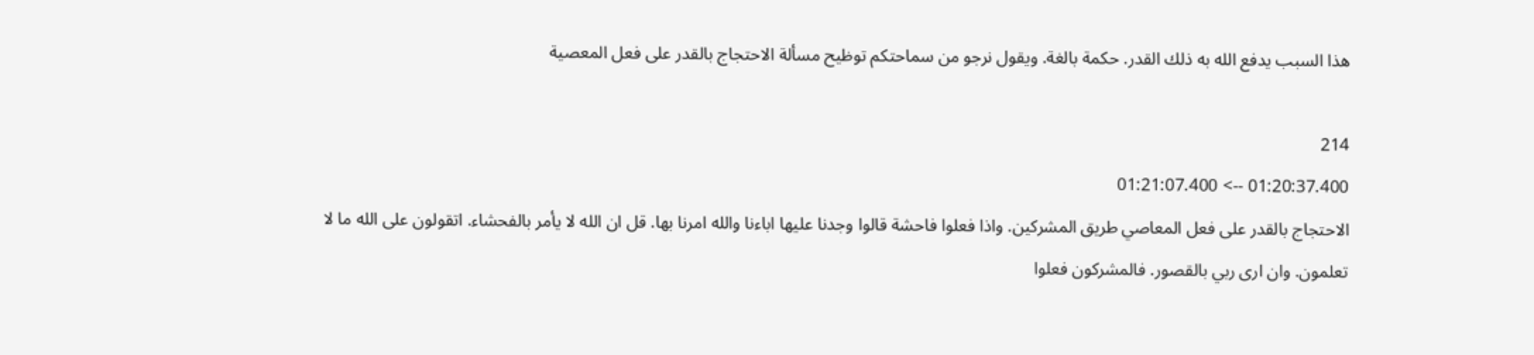هذا السبب يدفع الله به ذلك القدر. حكمة بالغة. ويقول نرجو من سماحتكم توظيح مسألة الاحتجاج بالقدر على فعل المعصية

214
01:20:37.400 --> 01:21:07.400
الاحتجاج بالقدر على فعل المعاصي طريق المشركين. واذا فعلوا فاحشة قالوا وجدنا عليها اباءنا والله امرنا بها. قل ان الله لا يأمر بالفحشاء. اتقولون على الله ما لا تعلمون. وان ارى ربي بالقصور. فالمشركون فعلوا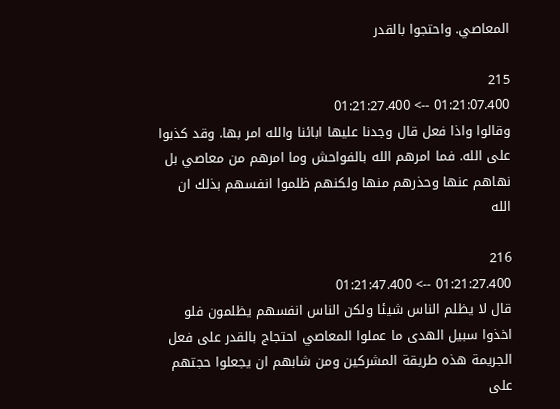المعاصي. واحتجوا بالقدر

215
01:21:07.400 --> 01:21:27.400
وقالوا واذا فعل قال وجدنا عليها ابائنا والله امر بها. وقد كذبوا على الله. فما امرهم الله بالفواحش وما امرهم من معاصي بل نهاهم عنها وحذرهم منها ولكنهم ظلموا انفسهم بذلك ان الله

216
01:21:27.400 --> 01:21:47.400
قال لا يظلم الناس شيئا ولكن الناس انفسهم يظلمون فلو اخذوا سبيل الهدى ما عملوا المعاصي احتجاج بالقدر على فعل الجريمة هذه طريقة المشركين ومن شابهم ان يجعلوا حجتهم على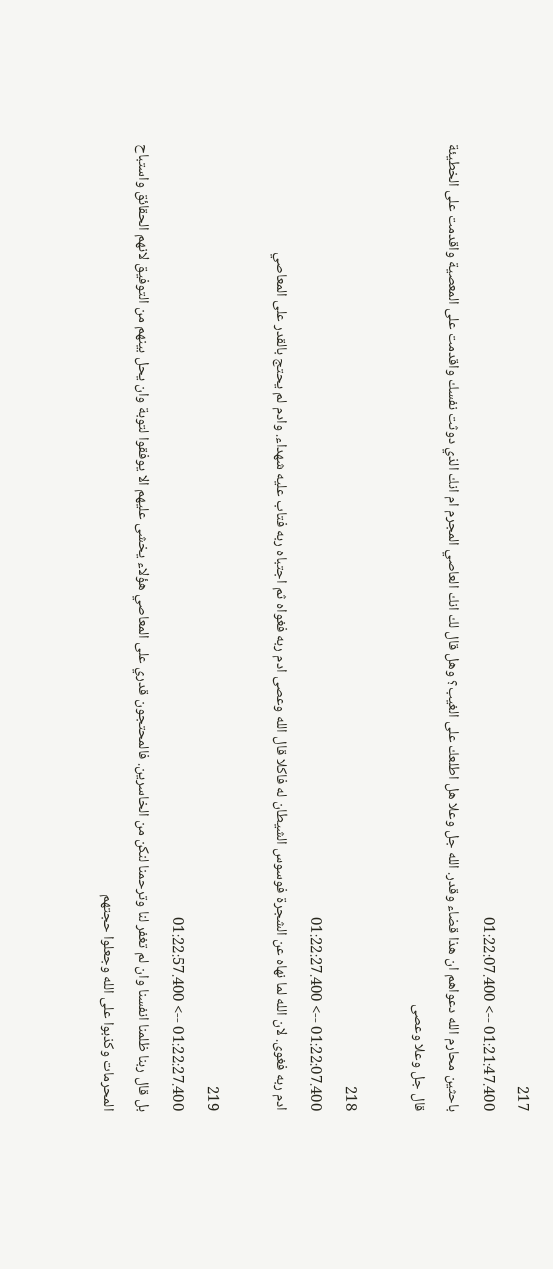217
01:21:47.400 --> 01:22:07.400
باحثين محارم الله دعواهم ان هذا قضاء وقدر. الله جل وعلا هل اطلعك على الغيب؟ وهل قال لك انك العاصي المجرم ام انك الذي دوثت نفسك واقدمت على المعصية واقدمت على الخطيئة قال جل وعلا وعصى

218
01:22:07.400 --> 01:22:27.400
ادم ربه فغوى. لان الله لما نهاه عن الشجرة فوسوس الشيطان له فاكلا قال الله وعصى ادم ربه فغواه ثم اجتباه ربه فتاب عليه شهداء. وادم لم يحتج بالقدر على المعاصي

219
01:22:27.400 --> 01:22:57.400
بل قال ربنا ظلمنا انفسنا وان لم تغفر لنا وترحمنا لنكن من الخاسرين. فالمحتجون قدري على المعاصي هؤلاء يخشى عليهم الا يوفقوا لتوبة وان يحل بينهم من التوفيق لانهم الحقائق واستباح المحرمات وكذبوا على الله وجعلوا حجتهم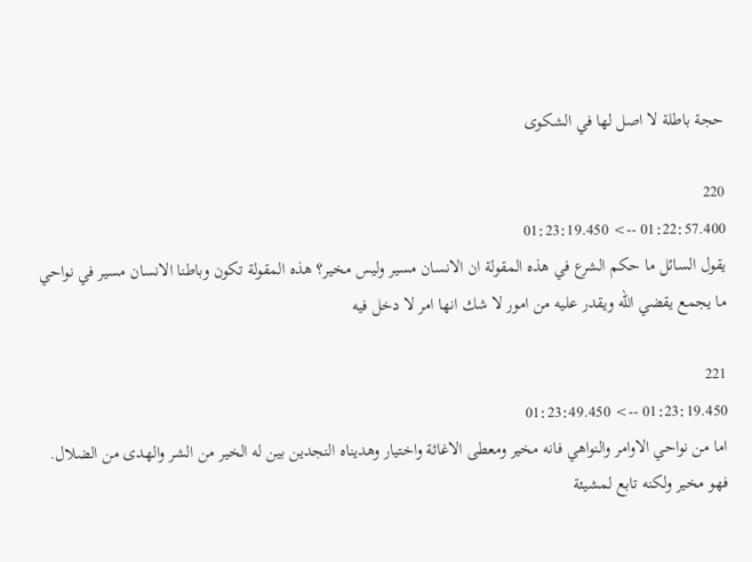حجة باطلة لا اصل لها في الشكوى

220
01:22:57.400 --> 01:23:19.450
يقول السائل ما حكم الشرع في هذه المقولة ان الانسان مسير وليس مخير؟ هذه المقولة تكون وباطنا الانسان مسير في نواحي ما يجمع يقضي الله ويقدر عليه من امور لا شك انها امر لا دخل فيه

221
01:23:19.450 --> 01:23:49.450
اما من نواحي الاوامر والنواهي فانه مخير ومعطى الاغاثة واختيار وهديناه النجدين بين له الخير من الشر والهدى من الضلال. فهو مخير ولكنه تابع لمشيئة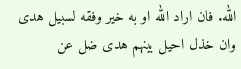الله. فان اراد الله او به خير وفقه لسبيل هدى وان خذل احيل بينهم هدى ضل عن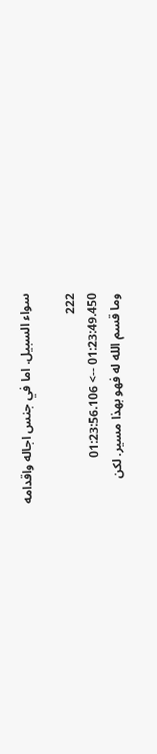سواء السبيل. اما في جنس اجاله واقدامه

222
01:23:49.450 --> 01:23:56.106
وما قسم الله له فهو بهذا مسير. لكن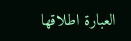العبارة اطلاقها